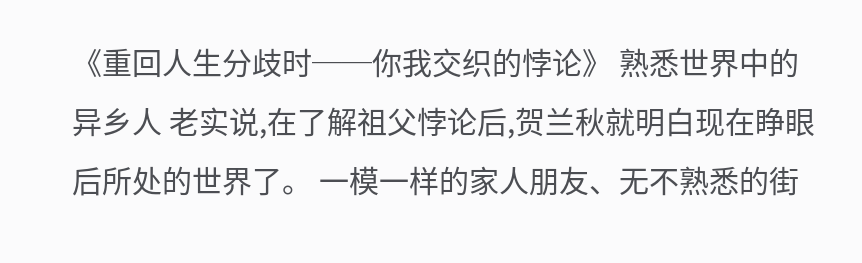《重回人生分歧时──你我交织的悖论》 熟悉世界中的异乡人 老实说,在了解祖父悖论后,贺兰秋就明白现在睁眼后所处的世界了。 一模一样的家人朋友、无不熟悉的街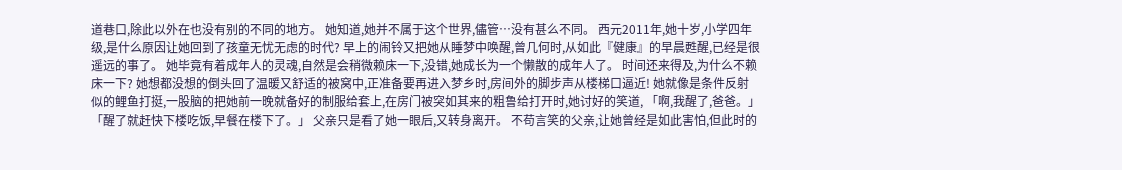道巷口,除此以外在也没有别的不同的地方。 她知道,她并不属于这个世界,儘管…没有甚么不同。 西元2011年,她十岁,小学四年级,是什么原因让她回到了孩童无忧无虑的时代? 早上的闹铃又把她从睡梦中唤醒,曾几何时,从如此『健康』的早晨甦醒,已经是很遥远的事了。 她毕竟有着成年人的灵魂,自然是会稍微赖床一下,没错,她成长为一个懒散的成年人了。 时间还来得及,为什么不赖床一下? 她想都没想的倒头回了温暖又舒适的被窝中,正准备要再进入梦乡时,房间外的脚步声从楼梯口逼近! 她就像是条件反射似的鲤鱼打挺,一股脑的把她前一晚就备好的制服给套上,在房门被突如其来的粗鲁给打开时,她讨好的笑道, 「啊,我醒了,爸爸。」 「醒了就赶快下楼吃饭,早餐在楼下了。」 父亲只是看了她一眼后,又转身离开。 不苟言笑的父亲,让她曾经是如此害怕,但此时的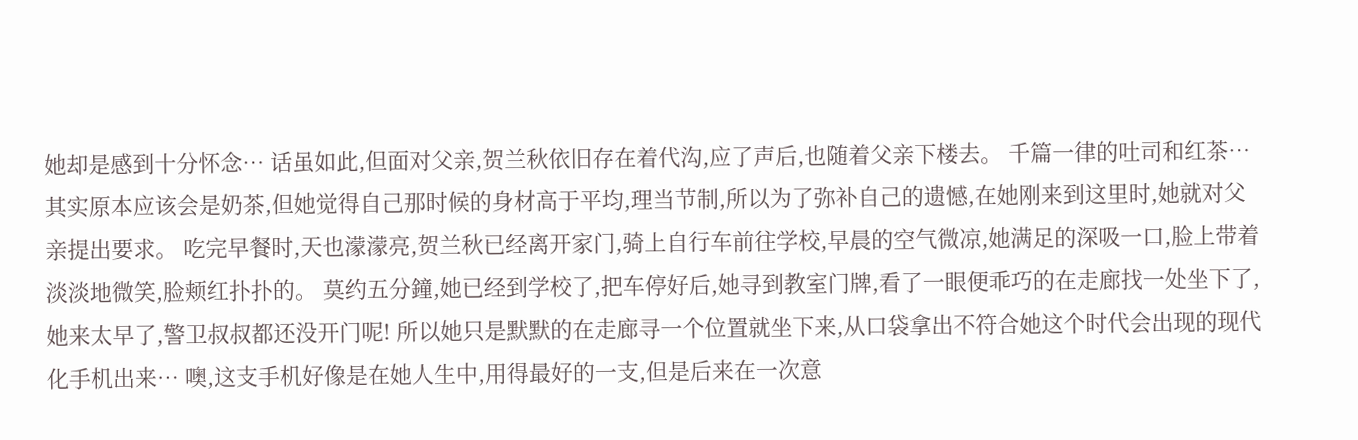她却是感到十分怀念… 话虽如此,但面对父亲,贺兰秋依旧存在着代沟,应了声后,也随着父亲下楼去。 千篇一律的吐司和红茶…其实原本应该会是奶茶,但她觉得自己那时候的身材高于平均,理当节制,所以为了弥补自己的遗憾,在她刚来到这里时,她就对父亲提出要求。 吃完早餐时,天也濛濛亮,贺兰秋已经离开家门,骑上自行车前往学校,早晨的空气微凉,她满足的深吸一口,脸上带着淡淡地微笑,脸颊红扑扑的。 莫约五分鐘,她已经到学校了,把车停好后,她寻到教室门牌,看了一眼便乖巧的在走廊找一处坐下了,她来太早了,警卫叔叔都还没开门呢! 所以她只是默默的在走廊寻一个位置就坐下来,从口袋拿出不符合她这个时代会出现的现代化手机出来… 噢,这支手机好像是在她人生中,用得最好的一支,但是后来在一次意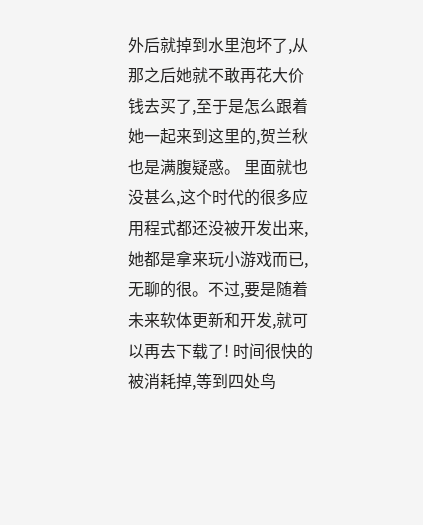外后就掉到水里泡坏了,从那之后她就不敢再花大价钱去买了,至于是怎么跟着她一起来到这里的,贺兰秋也是满腹疑惑。 里面就也没甚么,这个时代的很多应用程式都还没被开发出来,她都是拿来玩小游戏而已,无聊的很。不过,要是随着未来软体更新和开发,就可以再去下载了! 时间很快的被消耗掉,等到四处鸟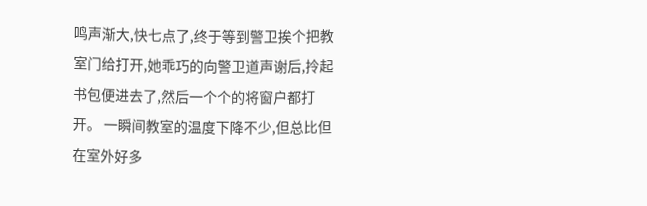鸣声渐大,快七点了,终于等到警卫挨个把教室门给打开,她乖巧的向警卫道声谢后,拎起书包便进去了,然后一个个的将窗户都打开。 一瞬间教室的温度下降不少,但总比但在室外好多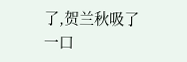了,贺兰秋吸了一口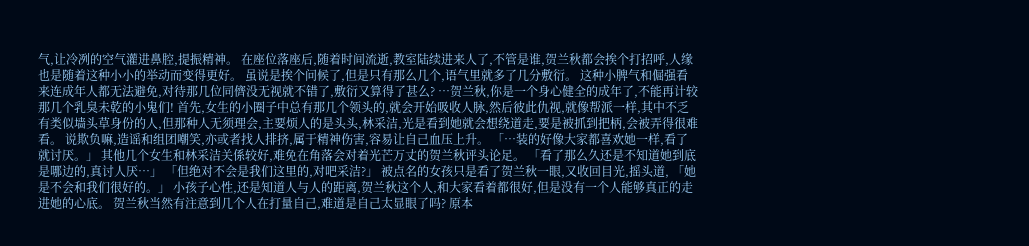气,让冷冽的空气灌进鼻腔,提振精神。 在座位落座后,随着时间流逝,教室陆续进来人了,不管是谁,贺兰秋都会挨个打招呼,人缘也是随着这种小小的举动而变得更好。 虽说是挨个问候了,但是只有那么几个,语气里就多了几分敷衍。 这种小脾气和倔强看来连成年人都无法避免,对待那几位同儕没无视就不错了,敷衍又算得了甚么? …贺兰秋,你是一个身心健全的成年了,不能再计较那几个乳臭未乾的小鬼们! 首先,女生的小圈子中总有那几个领头的,就会开始吸收人脉,然后彼此仇视,就像帮派一样,其中不乏有类似墙头草身份的人,但那种人无须理会,主要烦人的是头头,林采洁,光是看到她就会想绕道走,要是被抓到把柄,会被弄得很难看。 说欺负嘛,造谣和组团嘲笑,亦或者找人排挤,属于精神伤害,容易让自己血压上升。 「…装的好像大家都喜欢她一样,看了就讨厌。」 其他几个女生和林采洁关係较好,难免在角落会对着光芒万丈的贺兰秋评头论足。 「看了那么久还是不知道她到底是哪边的,真讨人厌…」 「但绝对不会是我们这里的,对吧采洁?」 被点名的女孩只是看了贺兰秋一眼,又收回目光,摇头道, 「她是不会和我们很好的。」 小孩子心性,还是知道人与人的距离,贺兰秋这个人,和大家看着都很好,但是没有一个人能够真正的走进她的心底。 贺兰秋当然有注意到几个人在打量自己,难道是自己太显眼了吗? 原本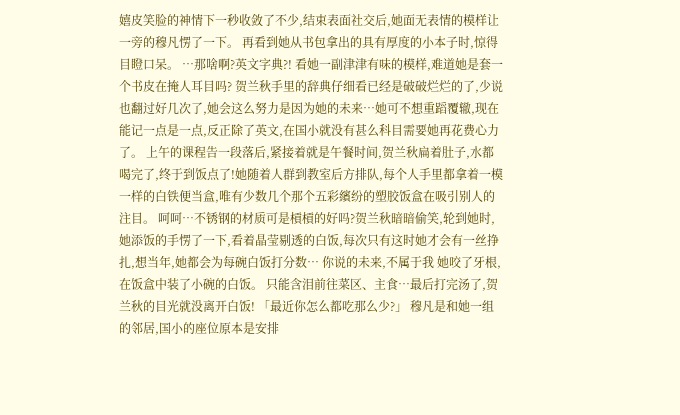嬉皮笑脸的神情下一秒收敛了不少,结束表面社交后,她面无表情的模样让一旁的穆凡愣了一下。 再看到她从书包拿出的具有厚度的小本子时,惊得目瞪口呆。 …那啥啊?英文字典?! 看她一副津津有味的模样,难道她是套一个书皮在掩人耳目吗? 贺兰秋手里的辞典仔细看已经是破破烂烂的了,少说也翻过好几次了,她会这么努力是因为她的未来…她可不想重蹈覆辙,现在能记一点是一点,反正除了英文,在国小就没有甚么科目需要她再花费心力了。 上午的课程告一段落后,紧接着就是午餐时间,贺兰秋扁着肚子,水都喝完了,终于到饭点了!她随着人群到教室后方排队,每个人手里都拿着一模一样的白铁便当盒,唯有少数几个那个五彩繽纷的塑胶饭盒在吸引别人的注目。 呵呵…不锈钢的材质可是槓槓的好吗?贺兰秋暗暗偷笑,轮到她时,她添饭的手愣了一下,看着晶莹剔透的白饭,每次只有这时她才会有一丝挣扎,想当年,她都会为每碗白饭打分数… 你说的未来,不属于我 她咬了牙根,在饭盒中装了小碗的白饭。 只能含泪前往菜区、主食…最后打完汤了,贺兰秋的目光就没离开白饭! 「最近你怎么都吃那么少?」 穆凡是和她一组的邻居,国小的座位原本是安排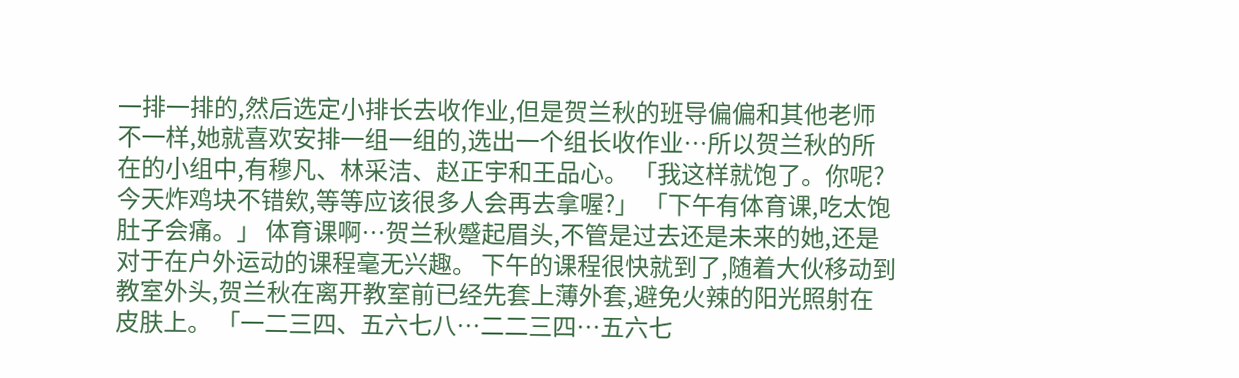一排一排的,然后选定小排长去收作业,但是贺兰秋的班导偏偏和其他老师不一样,她就喜欢安排一组一组的,选出一个组长收作业…所以贺兰秋的所在的小组中,有穆凡、林采洁、赵正宇和王品心。 「我这样就饱了。你呢?今天炸鸡块不错欸,等等应该很多人会再去拿喔?」 「下午有体育课,吃太饱肚子会痛。」 体育课啊…贺兰秋蹙起眉头,不管是过去还是未来的她,还是对于在户外运动的课程毫无兴趣。 下午的课程很快就到了,随着大伙移动到教室外头,贺兰秋在离开教室前已经先套上薄外套,避免火辣的阳光照射在皮肤上。 「一二三四、五六七八…二二三四…五六七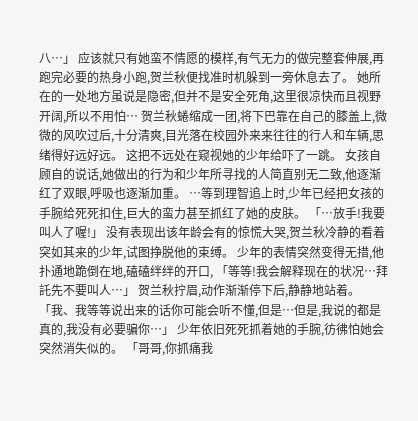八…」 应该就只有她蛮不情愿的模样,有气无力的做完整套伸展,再跑完必要的热身小跑,贺兰秋便找准时机躲到一旁休息去了。 她所在的一处地方虽说是隐密,但并不是安全死角,这里很凉快而且视野开阔,所以不用怕… 贺兰秋蜷缩成一团,将下巴靠在自己的膝盖上,微微的风吹过后,十分清爽,目光落在校园外来来往往的行人和车辆,思绪得好远好远。 这把不远处在窥视她的少年给吓了一跳。 女孩自顾自的说话,她做出的行为和少年所寻找的人简直别无二致,他逐渐红了双眼,呼吸也逐渐加重。 …等到理智追上时,少年已经把女孩的手腕给死死扣住,巨大的蛮力甚至抓红了她的皮肤。 「…放手!我要叫人了喔!」 没有表现出该年龄会有的惊慌大哭,贺兰秋冷静的看着突如其来的少年,试图挣脱他的束缚。 少年的表情突然变得无措,他扑通地跪倒在地,磕磕绊绊的开口, 「等等!我会解释现在的状况…拜託先不要叫人…」 贺兰秋拧眉,动作渐渐停下后,静静地站着。 「我、我等等说出来的话你可能会听不懂,但是…但是,我说的都是真的,我没有必要骗你…」 少年依旧死死抓着她的手腕,彷彿怕她会突然消失似的。 「哥哥,你抓痛我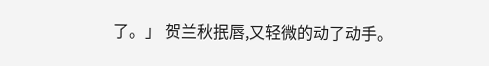了。」 贺兰秋抿唇,又轻微的动了动手。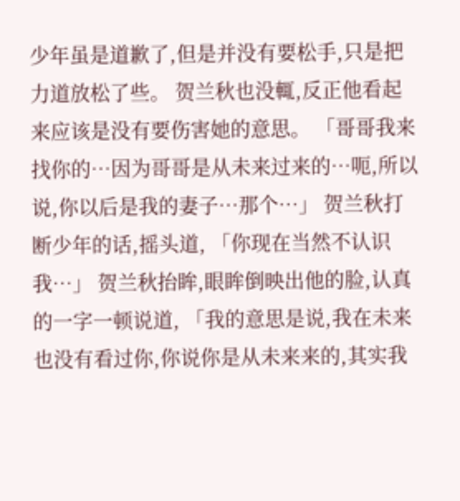少年虽是道歉了,但是并没有要松手,只是把力道放松了些。 贺兰秋也没輒,反正他看起来应该是没有要伤害她的意思。 「哥哥我来找你的…因为哥哥是从未来过来的…呃,所以说,你以后是我的妻子…那个…」 贺兰秋打断少年的话,摇头道, 「你现在当然不认识我…」 贺兰秋抬眸,眼眸倒映出他的脸,认真的一字一顿说道, 「我的意思是说,我在未来也没有看过你,你说你是从未来来的,其实我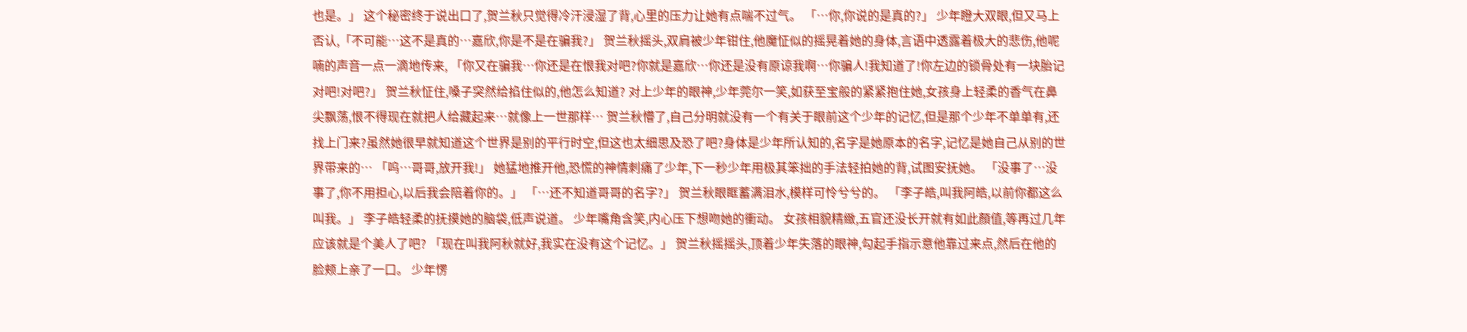也是。」 这个秘密终于说出口了,贺兰秋只觉得冷汗浸湿了背,心里的压力让她有点喘不过气。 「…你,你说的是真的?」 少年瞪大双眼,但又马上否认,「不可能…这不是真的…嘉欣,你是不是在骗我?」 贺兰秋摇头,双肩被少年钳住,他魔怔似的摇晃着她的身体,言语中透露着极大的悲伤,他呢喃的声音一点一滴地传来, 「你又在骗我…你还是在恨我对吧?你就是嘉欣…你还是没有原谅我啊…你骗人!我知道了!你左边的锁骨处有一块胎记对吧!对吧?」 贺兰秋怔住,嗓子突然给掐住似的,他怎么知道? 对上少年的眼神,少年莞尔一笑,如获至宝般的紧紧抱住她,女孩身上轻柔的香气在鼻尖飘荡,恨不得现在就把人给藏起来…就像上一世那样… 贺兰秋懵了,自己分明就没有一个有关于眼前这个少年的记忆,但是那个少年不单单有,还找上门来?虽然她很早就知道这个世界是别的平行时空,但这也太细思及恐了吧?身体是少年所认知的,名字是她原本的名字,记忆是她自己从别的世界带来的… 「呜…哥哥,放开我!」 她猛地推开他,恐慌的神情刺痛了少年,下一秒少年用极其笨拙的手法轻拍她的背,试图安抚她。 「没事了…没事了,你不用担心,以后我会陪着你的。」 「…还不知道哥哥的名字?」 贺兰秋眼眶蓄满泪水,模样可怜兮兮的。 「李子皓,叫我阿皓,以前你都这么叫我。」 李子皓轻柔的抚摸她的脑袋,低声说道。 少年嘴角含笑,内心压下想吻她的衝动。 女孩相貌精緻,五官还没长开就有如此顏值,等再过几年应该就是个美人了吧? 「现在叫我阿秋就好,我实在没有这个记忆。」 贺兰秋摇摇头,顶着少年失落的眼神,勾起手指示意他靠过来点,然后在他的脸颊上亲了一口。 少年愣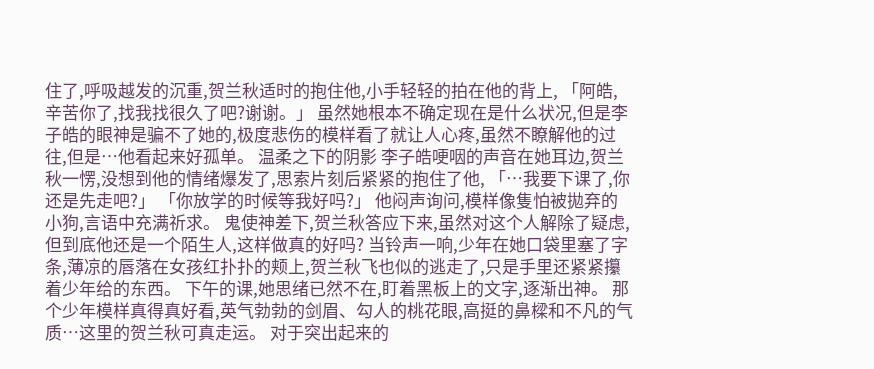住了,呼吸越发的沉重,贺兰秋适时的抱住他,小手轻轻的拍在他的背上, 「阿皓,辛苦你了,找我找很久了吧?谢谢。」 虽然她根本不确定现在是什么状况,但是李子皓的眼神是骗不了她的,极度悲伤的模样看了就让人心疼,虽然不瞭解他的过往,但是…他看起来好孤单。 温柔之下的阴影 李子皓哽咽的声音在她耳边,贺兰秋一愣,没想到他的情绪爆发了,思索片刻后紧紧的抱住了他, 「…我要下课了,你还是先走吧?」 「你放学的时候等我好吗?」 他闷声询问,模样像隻怕被拋弃的小狗,言语中充满祈求。 鬼使神差下,贺兰秋答应下来,虽然对这个人解除了疑虑,但到底他还是一个陌生人,这样做真的好吗? 当铃声一响,少年在她口袋里塞了字条,薄凉的唇落在女孩红扑扑的颊上,贺兰秋飞也似的逃走了,只是手里还紧紧攥着少年给的东西。 下午的课,她思绪已然不在,盯着黑板上的文字,逐渐出神。 那个少年模样真得真好看,英气勃勃的剑眉、勾人的桃花眼,高挺的鼻樑和不凡的气质…这里的贺兰秋可真走运。 对于突出起来的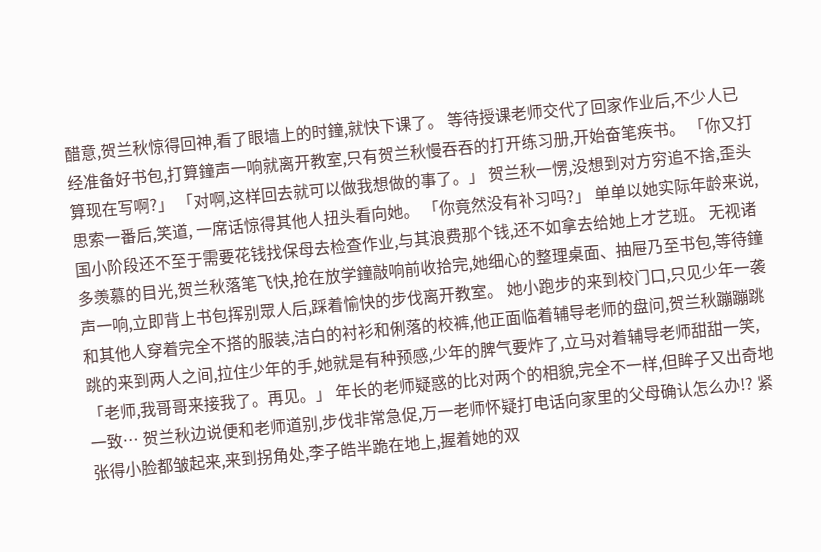醋意,贺兰秋惊得回神,看了眼墙上的时鐘,就快下课了。 等待授课老师交代了回家作业后,不少人已经准备好书包,打算鐘声一响就离开教室,只有贺兰秋慢吞吞的打开练习册,开始奋笔疾书。 「你又打算现在写啊?」 「对啊,这样回去就可以做我想做的事了。」 贺兰秋一愣,没想到对方穷追不捨,歪头思索一番后,笑道, 一席话惊得其他人扭头看向她。 「你竟然没有补习吗?」 单单以她实际年龄来说,国小阶段还不至于需要花钱找保母去检查作业,与其浪费那个钱,还不如拿去给她上才艺班。 无视诸多羡慕的目光,贺兰秋落笔飞快,抢在放学鐘敲响前收拾完,她细心的整理桌面、抽屉乃至书包,等待鐘声一响,立即背上书包挥别眾人后,踩着愉快的步伐离开教室。 她小跑步的来到校门口,只见少年一袭和其他人穿着完全不搭的服装,洁白的衬衫和俐落的校裤,他正面临着辅导老师的盘问,贺兰秋蹦蹦跳跳的来到两人之间,拉住少年的手,她就是有种预感,少年的脾气要炸了,立马对着辅导老师甜甜一笑, 「老师,我哥哥来接我了。再见。」 年长的老师疑惑的比对两个的相貌,完全不一样,但眸子又出奇地一致… 贺兰秋边说便和老师道别,步伐非常急促,万一老师怀疑打电话向家里的父母确认怎么办!? 紧张得小脸都皱起来,来到拐角处,李子皓半跪在地上,握着她的双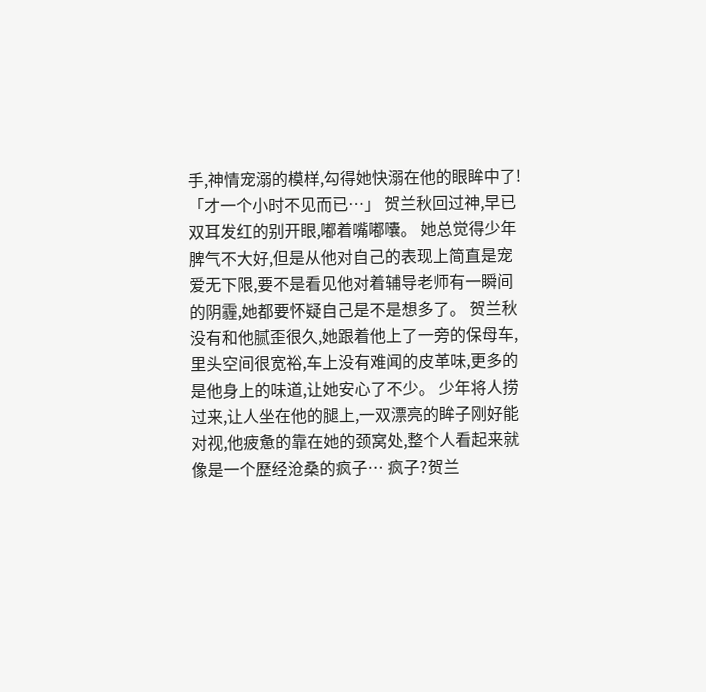手,神情宠溺的模样,勾得她快溺在他的眼眸中了! 「才一个小时不见而已…」 贺兰秋回过神,早已双耳发红的别开眼,嘟着嘴嘟囔。 她总觉得少年脾气不大好,但是从他对自己的表现上简直是宠爱无下限,要不是看见他对着辅导老师有一瞬间的阴霾,她都要怀疑自己是不是想多了。 贺兰秋没有和他腻歪很久,她跟着他上了一旁的保母车,里头空间很宽裕,车上没有难闻的皮革味,更多的是他身上的味道,让她安心了不少。 少年将人捞过来,让人坐在他的腿上,一双漂亮的眸子刚好能对视,他疲惫的靠在她的颈窝处,整个人看起来就像是一个歷经沧桑的疯子… 疯子?贺兰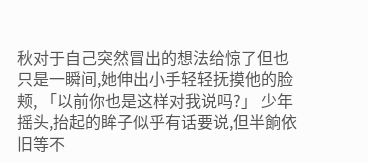秋对于自己突然冒出的想法给惊了但也只是一瞬间,她伸出小手轻轻抚摸他的脸颊, 「以前你也是这样对我说吗?」 少年摇头,抬起的眸子似乎有话要说,但半餉依旧等不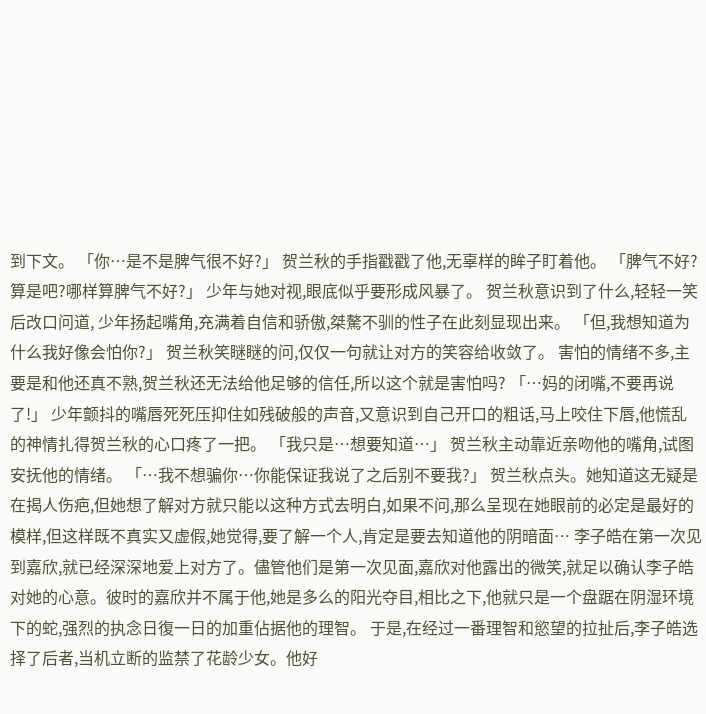到下文。 「你…是不是脾气很不好?」 贺兰秋的手指戳戳了他,无辜样的眸子盯着他。 「脾气不好?算是吧?哪样算脾气不好?」 少年与她对视,眼底似乎要形成风暴了。 贺兰秋意识到了什么,轻轻一笑后改口问道, 少年扬起嘴角,充满着自信和骄傲,桀驁不驯的性子在此刻显现出来。 「但,我想知道为什么我好像会怕你?」 贺兰秋笑瞇瞇的问,仅仅一句就让对方的笑容给收敛了。 害怕的情绪不多,主要是和他还真不熟,贺兰秋还无法给他足够的信任,所以这个就是害怕吗? 「…妈的闭嘴,不要再说了!」 少年颤抖的嘴唇死死压抑住如残破般的声音,又意识到自己开口的粗话,马上咬住下唇,他慌乱的神情扎得贺兰秋的心口疼了一把。 「我只是…想要知道…」 贺兰秋主动靠近亲吻他的嘴角,试图安抚他的情绪。 「…我不想骗你…你能保证我说了之后别不要我?」 贺兰秋点头。她知道这无疑是在揭人伤疤,但她想了解对方就只能以这种方式去明白,如果不问,那么呈现在她眼前的必定是最好的模样,但这样既不真实又虚假,她觉得,要了解一个人,肯定是要去知道他的阴暗面… 李子皓在第一次见到嘉欣,就已经深深地爱上对方了。儘管他们是第一次见面,嘉欣对他露出的微笑,就足以确认李子皓对她的心意。彼时的嘉欣并不属于他,她是多么的阳光夺目,相比之下,他就只是一个盘踞在阴湿环境下的蛇,强烈的执念日復一日的加重佔据他的理智。 于是,在经过一番理智和慾望的拉扯后,李子皓选择了后者,当机立断的监禁了花龄少女。他好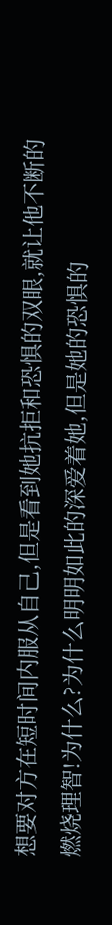想要对方在短时间内服从自己,但是看到她抗拒和恐惧的双眼,就让他不断的燃烧理智!为什么?为什么明明如此的深爱着她,但是她的恐惧的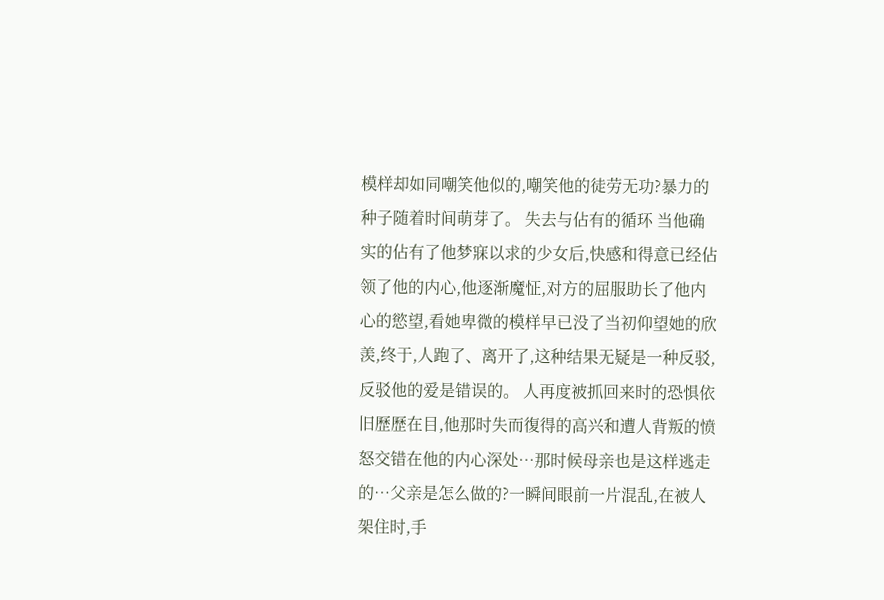模样却如同嘲笑他似的,嘲笑他的徒劳无功?暴力的种子随着时间萌芽了。 失去与佔有的循环 当他确实的佔有了他梦寐以求的少女后,快感和得意已经佔领了他的内心,他逐渐魔怔,对方的屈服助长了他内心的慾望,看她卑微的模样早已没了当初仰望她的欣羡,终于,人跑了、离开了,这种结果无疑是一种反驳,反驳他的爱是错误的。 人再度被抓回来时的恐惧依旧歷歷在目,他那时失而復得的高兴和遭人背叛的愤怒交错在他的内心深处…那时候母亲也是这样逃走的…父亲是怎么做的?一瞬间眼前一片混乱,在被人架住时,手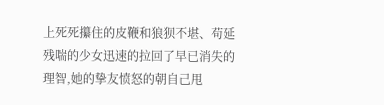上死死攥住的皮鞭和狼狈不堪、苟延残喘的少女迅速的拉回了早已消失的理智,她的挚友愤怒的朝自己甩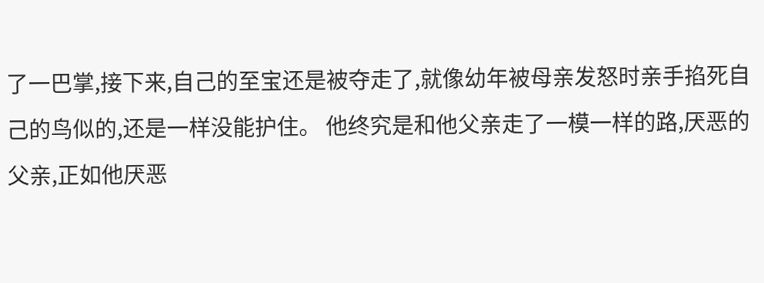了一巴掌,接下来,自己的至宝还是被夺走了,就像幼年被母亲发怒时亲手掐死自己的鸟似的,还是一样没能护住。 他终究是和他父亲走了一模一样的路,厌恶的父亲,正如他厌恶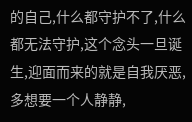的自己,什么都守护不了,什么都无法守护,这个念头一旦诞生,迎面而来的就是自我厌恶,多想要一个人静静,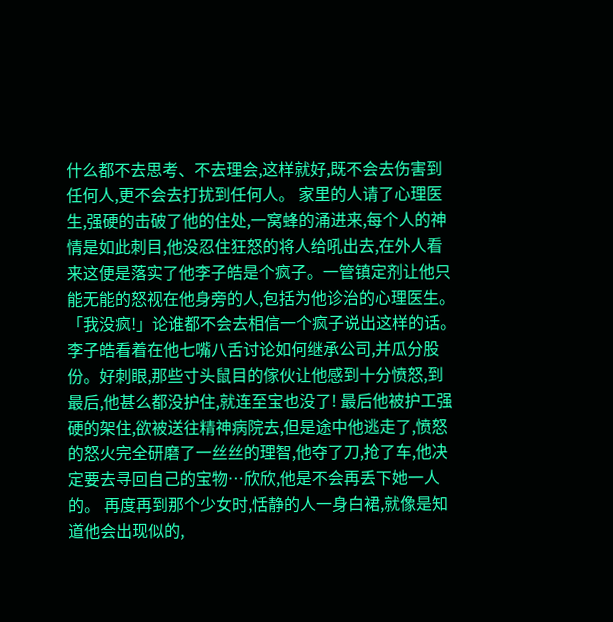什么都不去思考、不去理会,这样就好,既不会去伤害到任何人,更不会去打扰到任何人。 家里的人请了心理医生,强硬的击破了他的住处,一窝蜂的涌进来,每个人的神情是如此刺目,他没忍住狂怒的将人给吼出去,在外人看来这便是落实了他李子皓是个疯子。一管镇定剂让他只能无能的怒视在他身旁的人,包括为他诊治的心理医生。 「我没疯!」论谁都不会去相信一个疯子说出这样的话。李子皓看着在他七嘴八舌讨论如何继承公司,并瓜分股份。好刺眼,那些寸头鼠目的傢伙让他感到十分愤怒,到最后,他甚么都没护住,就连至宝也没了! 最后他被护工强硬的架住,欲被送往精神病院去,但是途中他逃走了,愤怒的怒火完全研磨了一丝丝的理智,他夺了刀,抢了车,他决定要去寻回自己的宝物…欣欣,他是不会再丢下她一人的。 再度再到那个少女时,恬静的人一身白裙,就像是知道他会出现似的,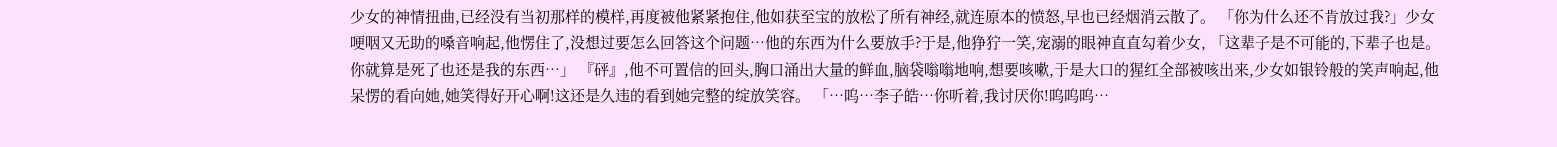少女的神情扭曲,已经没有当初那样的模样,再度被他紧紧抱住,他如获至宝的放松了所有神经,就连原本的愤怒,早也已经烟消云散了。 「你为什么还不肯放过我?」少女哽咽又无助的嗓音响起,他愣住了,没想过要怎么回答这个问题…他的东西为什么要放手?于是,他狰狞一笑,宠溺的眼神直直勾着少女, 「这辈子是不可能的,下辈子也是。你就算是死了也还是我的东西…」 『砰』,他不可置信的回头,胸口涌出大量的鲜血,脑袋嗡嗡地响,想要咳嗽,于是大口的猩红全部被咳出来,少女如银铃般的笑声响起,他呆愣的看向她,她笑得好开心啊!这还是久违的看到她完整的绽放笑容。 「…呜…李子皓…你听着,我讨厌你!呜呜呜…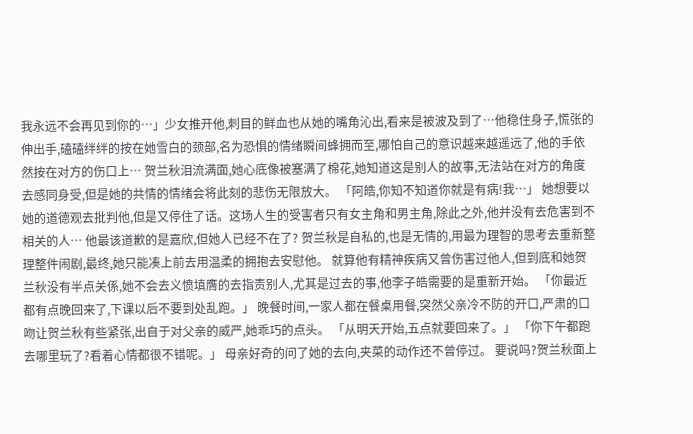我永远不会再见到你的…」少女推开他,刺目的鲜血也从她的嘴角沁出,看来是被波及到了…他稳住身子,慌张的伸出手,磕磕绊绊的按在她雪白的颈部,名为恐惧的情绪瞬间蜂拥而至,哪怕自己的意识越来越遥远了,他的手依然按在对方的伤口上… 贺兰秋泪流满面,她心底像被塞满了棉花,她知道这是别人的故事,无法站在对方的角度去感同身受,但是她的共情的情绪会将此刻的悲伤无限放大。 「阿皓,你知不知道你就是有病!我…」 她想要以她的道德观去批判他,但是又停住了话。这场人生的受害者只有女主角和男主角,除此之外,他并没有去危害到不相关的人… 他最该道歉的是嘉欣,但她人已经不在了? 贺兰秋是自私的,也是无情的,用最为理智的思考去重新整理整件闹剧,最终,她只能凑上前去用温柔的拥抱去安慰他。 就算他有精神疾病又曾伤害过他人,但到底和她贺兰秋没有半点关係,她不会去义愤填膺的去指责别人,尤其是过去的事,他李子皓需要的是重新开始。 「你最近都有点晚回来了,下课以后不要到处乱跑。」 晚餐时间,一家人都在餐桌用餐,突然父亲冷不防的开口,严肃的口吻让贺兰秋有些紧张,出自于对父亲的威严,她乖巧的点头。 「从明天开始,五点就要回来了。」 「你下午都跑去哪里玩了?看着心情都很不错呢。」 母亲好奇的问了她的去向,夹菜的动作还不曾停过。 要说吗?贺兰秋面上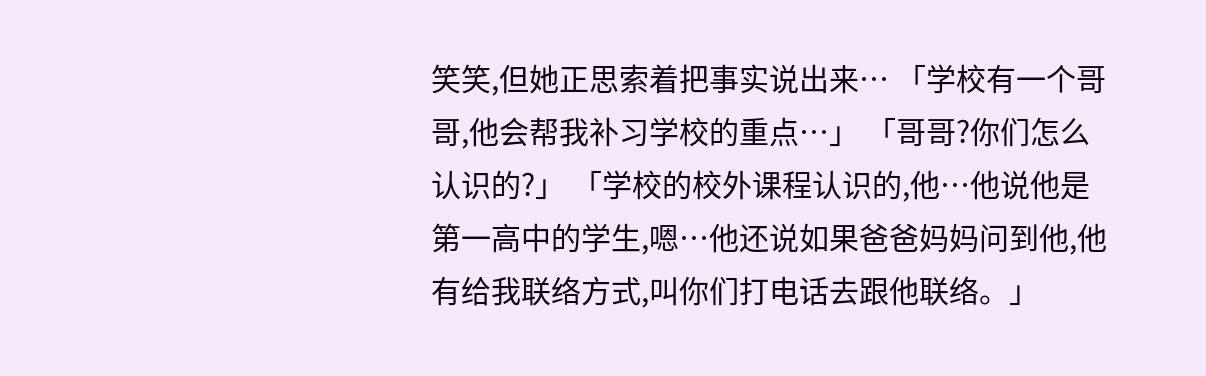笑笑,但她正思索着把事实说出来… 「学校有一个哥哥,他会帮我补习学校的重点…」 「哥哥?你们怎么认识的?」 「学校的校外课程认识的,他…他说他是第一高中的学生,嗯…他还说如果爸爸妈妈问到他,他有给我联络方式,叫你们打电话去跟他联络。」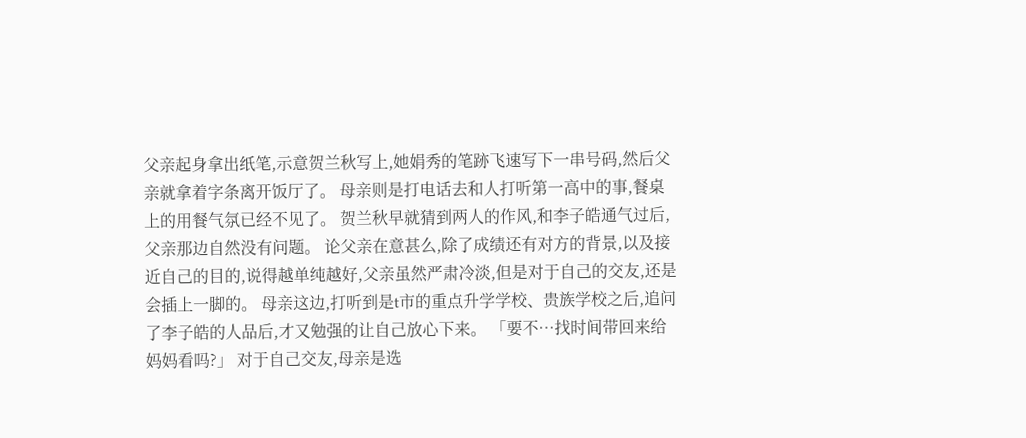父亲起身拿出纸笔,示意贺兰秋写上,她娟秀的笔跡飞速写下一串号码,然后父亲就拿着字条离开饭厅了。 母亲则是打电话去和人打听第一高中的事,餐桌上的用餐气氛已经不见了。 贺兰秋早就猜到两人的作风,和李子皓通气过后,父亲那边自然没有问题。 论父亲在意甚么,除了成绩还有对方的背景,以及接近自己的目的,说得越单纯越好,父亲虽然严肃冷淡,但是对于自己的交友,还是会插上一脚的。 母亲这边,打听到是t市的重点升学学校、贵族学校之后,追问了李子皓的人品后,才又勉强的让自己放心下来。 「要不…找时间带回来给妈妈看吗?」 对于自己交友,母亲是选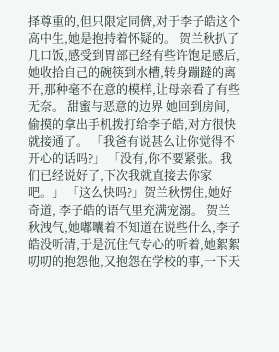择尊重的,但只限定同儕,对于李子皓这个高中生,她是抱持着怀疑的。 贺兰秋扒了几口饭,感受到胃部已经有些许饱足感后,她收拾自己的碗筷到水槽,转身蹦躂的离开,那种毫不在意的模样,让母亲看了有些无奈。 甜蜜与恶意的边界 她回到房间,偷摸的拿出手机拨打给李子皓,对方很快就接通了。 「我爸有说甚么让你觉得不开心的话吗?」 「没有,你不要紧张。我们已经说好了,下次我就直接去你家吧。」 「这么快吗?」贺兰秋愣住,她好奇道, 李子皓的语气里充满宠溺。 贺兰秋洩气,她嘟囔着不知道在说些什么,李子皓没听清,于是沉住气专心的听着,她絮絮叨叨的抱怨他,又抱怨在学校的事,一下天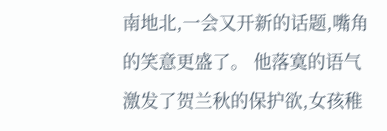南地北,一会又开新的话题,嘴角的笑意更盛了。 他落寞的语气激发了贺兰秋的保护欲,女孩稚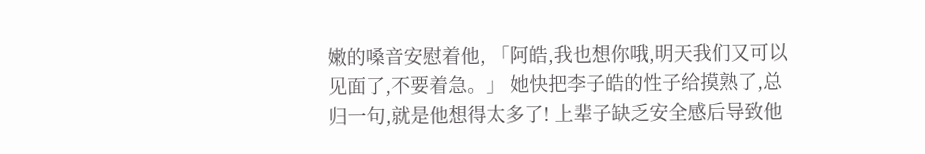嫩的嗓音安慰着他, 「阿皓,我也想你哦,明天我们又可以见面了,不要着急。」 她快把李子皓的性子给摸熟了,总归一句,就是他想得太多了! 上辈子缺乏安全感后导致他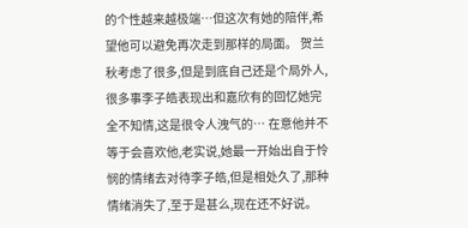的个性越来越极端…但这次有她的陪伴,希望他可以避免再次走到那样的局面。 贺兰秋考虑了很多,但是到底自己还是个局外人,很多事李子皓表现出和嘉欣有的回忆她完全不知情,这是很令人洩气的… 在意他并不等于会喜欢他,老实说,她最一开始出自于怜悯的情绪去对待李子皓,但是相处久了,那种情绪消失了,至于是甚么,现在还不好说。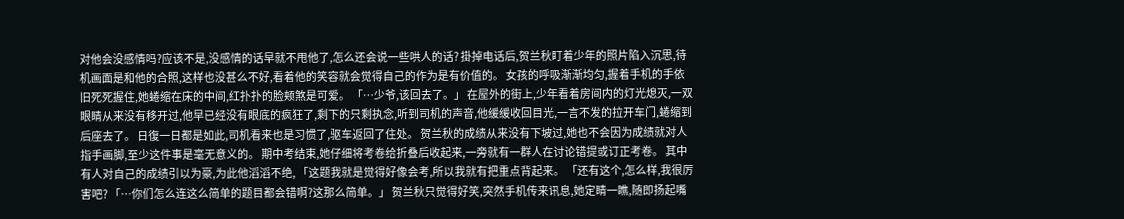对他会没感情吗?应该不是,没感情的话早就不甩他了,怎么还会说一些哄人的话? 掛掉电话后,贺兰秋盯着少年的照片陷入沉思,待机画面是和他的合照,这样也没甚么不好,看着他的笑容就会觉得自己的作为是有价值的。 女孩的呼吸渐渐均匀,握着手机的手依旧死死握住,她蜷缩在床的中间,红扑扑的脸颊煞是可爱。 「…少爷,该回去了。」 在屋外的街上,少年看着房间内的灯光熄灭,一双眼睛从来没有移开过,他早已经没有眼底的疯狂了,剩下的只剩执念,听到司机的声音,他缓缓收回目光,一言不发的拉开车门,蜷缩到后座去了。 日復一日都是如此,司机看来也是习惯了,驱车返回了住处。 贺兰秋的成绩从来没有下坡过,她也不会因为成绩就对人指手画脚,至少这件事是毫无意义的。 期中考结束,她仔细将考卷给折叠后收起来,一旁就有一群人在讨论错提或订正考卷。 其中有人对自己的成绩引以为豪,为此他滔滔不绝, 「这题我就是觉得好像会考,所以我就有把重点背起来。 「还有这个,怎么样,我很厉害吧? 「…你们怎么连这么简单的题目都会错啊?这那么简单。」 贺兰秋只觉得好笑,突然手机传来讯息,她定睛一瞧,随即扬起嘴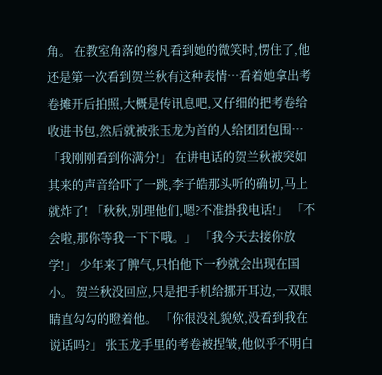角。 在教室角落的穆凡看到她的微笑时,愣住了,他还是第一次看到贺兰秋有这种表情…看着她拿出考卷摊开后拍照,大概是传讯息吧,又仔细的把考卷给收进书包,然后就被张玉龙为首的人给团团包围… 「我刚刚看到你满分!」 在讲电话的贺兰秋被突如其来的声音给吓了一跳,李子皓那头听的确切,马上就炸了! 「秋秋,别理他们,嗯?不准掛我电话!」 「不会啦,那你等我一下下哦。」 「我今天去接你放学!」 少年来了脾气,只怕他下一秒就会出现在国小。 贺兰秋没回应,只是把手机给挪开耳边,一双眼睛直勾勾的瞪着他。 「你很没礼貌欸,没看到我在说话吗?」 张玉龙手里的考卷被捏皱,他似乎不明白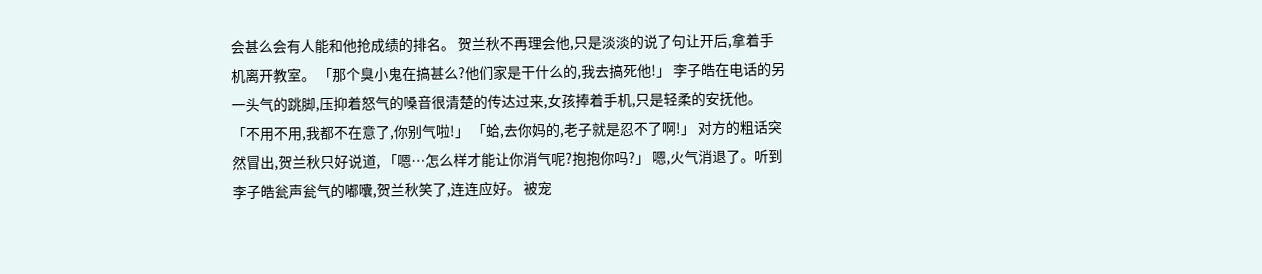会甚么会有人能和他抢成绩的排名。 贺兰秋不再理会他,只是淡淡的说了句让开后,拿着手机离开教室。 「那个臭小鬼在搞甚么?他们家是干什么的,我去搞死他!」 李子皓在电话的另一头气的跳脚,压抑着怒气的嗓音很清楚的传达过来,女孩捧着手机,只是轻柔的安抚他。 「不用不用,我都不在意了,你别气啦!」 「蛤,去你妈的,老子就是忍不了啊!」 对方的粗话突然冒出,贺兰秋只好说道, 「嗯…怎么样才能让你消气呢?抱抱你吗?」 嗯,火气消退了。听到李子皓瓮声瓮气的嘟囔,贺兰秋笑了,连连应好。 被宠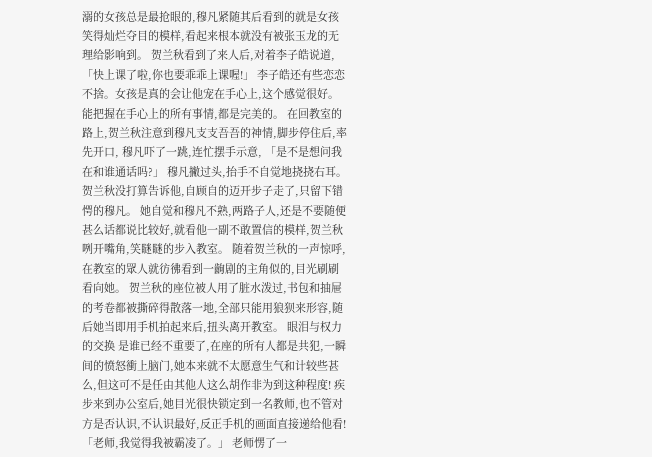溺的女孩总是最抢眼的,穆凡紧随其后看到的就是女孩笑得灿烂夺目的模样,看起来根本就没有被张玉龙的无理给影响到。 贺兰秋看到了来人后,对着李子皓说道, 「快上课了啦,你也要乖乖上课喔!」 李子皓还有些恋恋不捨。女孩是真的会让他宠在手心上,这个感觉很好。 能把握在手心上的所有事情,都是完美的。 在回教室的路上,贺兰秋注意到穆凡支支吾吾的神情,脚步停住后,率先开口, 穆凡吓了一跳,连忙摆手示意, 「是不是想问我在和谁通话吗?」 穆凡撇过头,抬手不自觉地挠挠右耳。 贺兰秋没打算告诉他,自顾自的迈开步子走了,只留下错愕的穆凡。 她自觉和穆凡不熟,两路子人,还是不要随便甚么话都说比较好,就看他一副不敢置信的模样,贺兰秋咧开嘴角,笑瞇瞇的步入教室。 随着贺兰秋的一声惊呼,在教室的眾人就彷彿看到一齣剧的主角似的,目光刷刷看向她。 贺兰秋的座位被人用了脏水泼过,书包和抽屉的考卷都被撕碎得散落一地,全部只能用狼狈来形容,随后她当即用手机拍起来后,扭头离开教室。 眼泪与权力的交换 是谁已经不重要了,在座的所有人都是共犯,一瞬间的愤怒衝上脑门,她本来就不太愿意生气和计较些甚么,但这可不是任由其他人这么胡作非为到这种程度! 疾步来到办公室后,她目光很快锁定到一名教师,也不管对方是否认识,不认识最好,反正手机的画面直接递给他看! 「老师,我觉得我被霸凌了。」 老师愣了一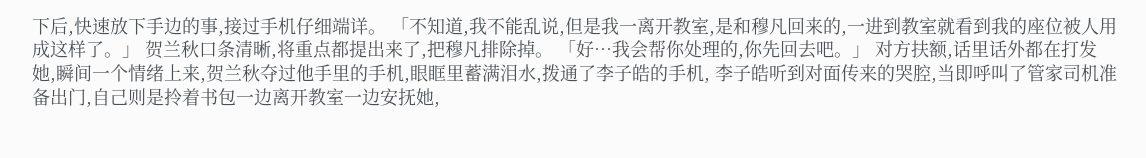下后,快速放下手边的事,接过手机仔细端详。 「不知道,我不能乱说,但是我一离开教室,是和穆凡回来的,一进到教室就看到我的座位被人用成这样了。」 贺兰秋口条清晰,将重点都提出来了,把穆凡排除掉。 「好…我会帮你处理的,你先回去吧。」 对方扶额,话里话外都在打发她,瞬间一个情绪上来,贺兰秋夺过他手里的手机,眼眶里蓄满泪水,拨通了李子皓的手机, 李子皓听到对面传来的哭腔,当即呼叫了管家司机准备出门,自己则是拎着书包一边离开教室一边安抚她,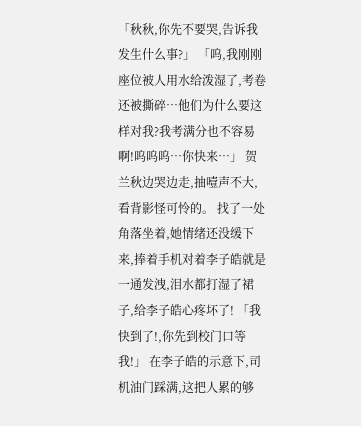「秋秋,你先不要哭,告诉我发生什么事?」 「呜,我刚刚座位被人用水给泼湿了,考卷还被撕碎…他们为什么要这样对我?我考满分也不容易啊!呜呜呜…你快来…」 贺兰秋边哭边走,抽噎声不大,看背影怪可怜的。 找了一处角落坐着,她情绪还没缓下来,捧着手机对着李子皓就是一通发洩,泪水都打湿了裙子,给李子皓心疼坏了! 「我快到了!,你先到校门口等我!」 在李子皓的示意下,司机油门踩满,这把人累的够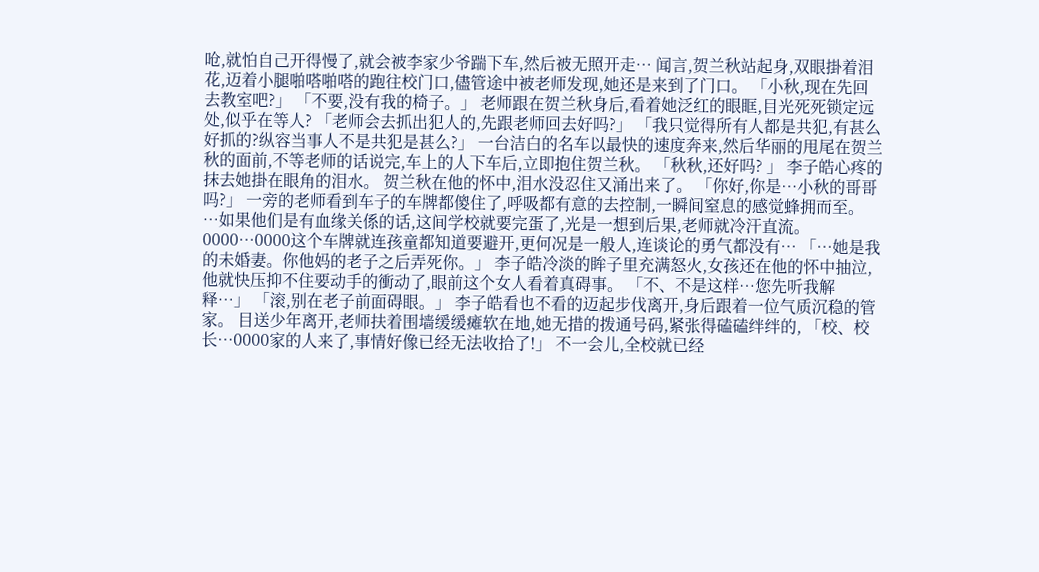呛,就怕自己开得慢了,就会被李家少爷踹下车,然后被无照开走… 闻言,贺兰秋站起身,双眼掛着泪花,迈着小腿啪嗒啪嗒的跑往校门口,儘管途中被老师发现,她还是来到了门口。 「小秋,现在先回去教室吧?」 「不要,没有我的椅子。」 老师跟在贺兰秋身后,看着她泛红的眼眶,目光死死锁定远处,似乎在等人? 「老师会去抓出犯人的,先跟老师回去好吗?」 「我只觉得所有人都是共犯,有甚么好抓的?纵容当事人不是共犯是甚么?」 一台洁白的名车以最快的速度奔来,然后华丽的甩尾在贺兰秋的面前,不等老师的话说完,车上的人下车后,立即抱住贺兰秋。 「秋秋,还好吗? 」 李子皓心疼的抹去她掛在眼角的泪水。 贺兰秋在他的怀中,泪水没忍住又涌出来了。 「你好,你是…小秋的哥哥吗?」 一旁的老师看到车子的车牌都傻住了,呼吸都有意的去控制,一瞬间窒息的感觉蜂拥而至。 …如果他们是有血缘关係的话,这间学校就要完蛋了,光是一想到后果,老师就冷汗直流。0000…0000这个车牌就连孩童都知道要避开,更何况是一般人,连谈论的勇气都没有… 「…她是我的未婚妻。你他妈的老子之后弄死你。」 李子皓冷淡的眸子里充满怒火,女孩还在他的怀中抽泣,他就快压抑不住要动手的衝动了,眼前这个女人看着真碍事。 「不、不是这样…您先听我解释…」 「滚,别在老子前面碍眼。」 李子皓看也不看的迈起步伐离开,身后跟着一位气质沉稳的管家。 目送少年离开,老师扶着围墙缓缓瘫软在地,她无措的拨通号码,紧张得磕磕绊绊的, 「校、校长…0000家的人来了,事情好像已经无法收拾了!」 不一会儿,全校就已经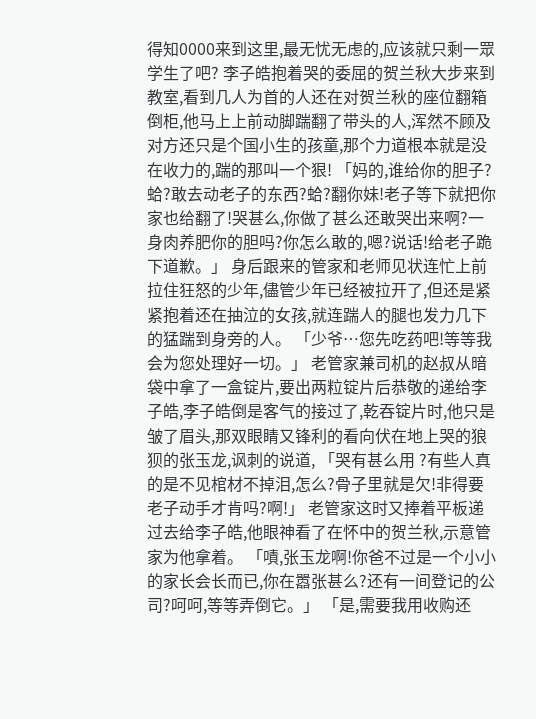得知0000来到这里,最无忧无虑的,应该就只剩一眾学生了吧? 李子皓抱着哭的委屈的贺兰秋大步来到教室,看到几人为首的人还在对贺兰秋的座位翻箱倒柜,他马上上前动脚踹翻了带头的人,浑然不顾及对方还只是个国小生的孩童,那个力道根本就是没在收力的,踹的那叫一个狠! 「妈的,谁给你的胆子?蛤?敢去动老子的东西?蛤?翻你妹!老子等下就把你家也给翻了!哭甚么,你做了甚么还敢哭出来啊?一身肉养肥你的胆吗?你怎么敢的,嗯?说话!给老子跪下道歉。」 身后跟来的管家和老师见状连忙上前拉住狂怒的少年,儘管少年已经被拉开了,但还是紧紧抱着还在抽泣的女孩,就连踹人的腿也发力几下的猛踹到身旁的人。 「少爷…您先吃药吧!等等我会为您处理好一切。」 老管家兼司机的赵叔从暗袋中拿了一盒锭片,要出两粒锭片后恭敬的递给李子皓,李子皓倒是客气的接过了,乾吞锭片时,他只是皱了眉头,那双眼睛又锋利的看向伏在地上哭的狼狈的张玉龙,讽刺的说道, 「哭有甚么用 ?有些人真的是不见棺材不掉泪,怎么?骨子里就是欠!非得要老子动手才肯吗?啊!」 老管家这时又捧着平板递过去给李子皓,他眼神看了在怀中的贺兰秋,示意管家为他拿着。 「嘖,张玉龙啊!你爸不过是一个小小的家长会长而已,你在嚣张甚么?还有一间登记的公司?呵呵,等等弄倒它。」 「是,需要我用收购还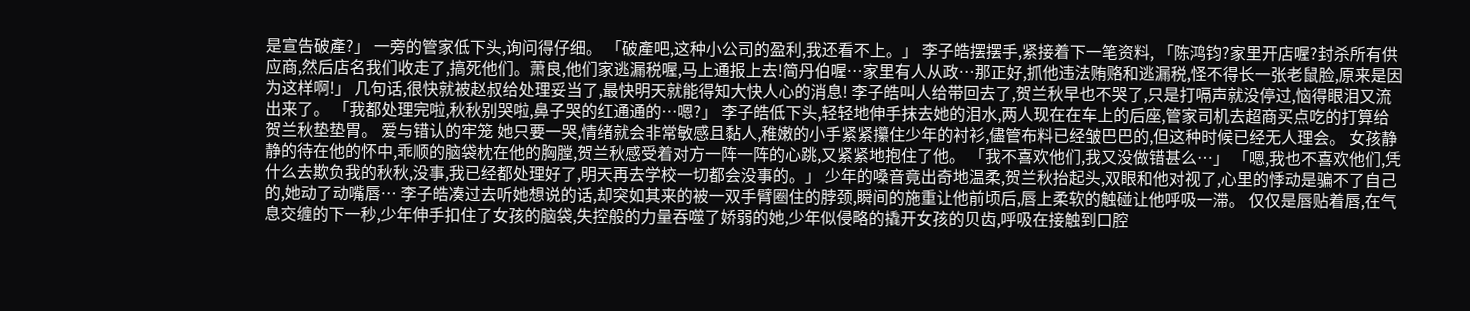是宣告破產?」 一旁的管家低下头,询问得仔细。 「破產吧,这种小公司的盈利,我还看不上。」 李子皓摆摆手,紧接着下一笔资料, 「陈鸿钧?家里开店喔?封杀所有供应商,然后店名我们收走了,搞死他们。萧良,他们家逃漏税喔,马上通报上去!简丹伯喔…家里有人从政…那正好,抓他违法贿赂和逃漏税,怪不得长一张老鼠脸,原来是因为这样啊!」 几句话,很快就被赵叔给处理妥当了,最快明天就能得知大快人心的消息! 李子皓叫人给带回去了,贺兰秋早也不哭了,只是打嗝声就没停过,恼得眼泪又流出来了。 「我都处理完啦,秋秋别哭啦,鼻子哭的红通通的…嗯?」 李子皓低下头,轻轻地伸手抹去她的泪水,两人现在在车上的后座,管家司机去超商买点吃的打算给贺兰秋垫垫胃。 爱与错认的牢笼 她只要一哭,情绪就会非常敏感且黏人,稚嫩的小手紧紧攥住少年的衬衫,儘管布料已经皱巴巴的,但这种时候已经无人理会。 女孩静静的待在他的怀中,乖顺的脑袋枕在他的胸膛,贺兰秋感受着对方一阵一阵的心跳,又紧紧地抱住了他。 「我不喜欢他们,我又没做错甚么…」 「嗯,我也不喜欢他们,凭什么去欺负我的秋秋,没事,我已经都处理好了,明天再去学校一切都会没事的。」 少年的嗓音竟出奇地温柔,贺兰秋抬起头,双眼和他对视了,心里的悸动是骗不了自己的,她动了动嘴唇… 李子皓凑过去听她想说的话,却突如其来的被一双手臂圈住的脖颈,瞬间的施重让他前顷后,唇上柔软的触碰让他呼吸一滞。 仅仅是唇贴着唇,在气息交缠的下一秒,少年伸手扣住了女孩的脑袋,失控般的力量吞噬了娇弱的她,少年似侵略的撬开女孩的贝齿,呼吸在接触到口腔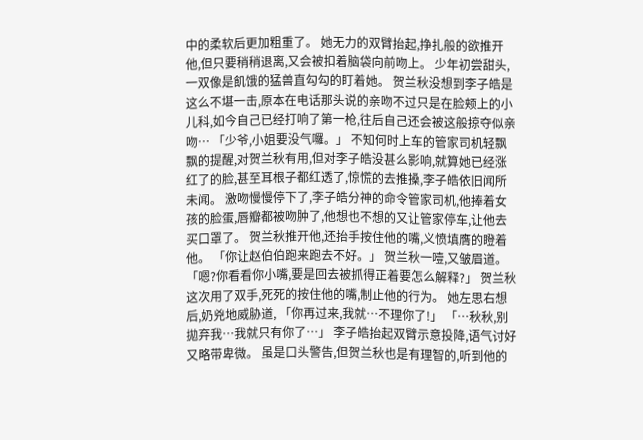中的柔软后更加粗重了。 她无力的双臂抬起,挣扎般的欲推开他,但只要稍稍退离,又会被扣着脑袋向前吻上。 少年初尝甜头,一双像是飢饿的猛兽直勾勾的盯着她。 贺兰秋没想到李子皓是这么不堪一击,原本在电话那头说的亲吻不过只是在脸颊上的小儿科,如今自己已经打响了第一枪,往后自己还会被这般掠夺似亲吻… 「少爷,小姐要没气囉。」 不知何时上车的管家司机轻飘飘的提醒,对贺兰秋有用,但对李子皓没甚么影响,就算她已经涨红了的脸,甚至耳根子都红透了,惊慌的去推搡,李子皓依旧闻所未闻。 激吻慢慢停下了,李子皓分神的命令管家司机,他捧着女孩的脸蛋,唇瓣都被吻肿了,他想也不想的又让管家停车,让他去买口罩了。 贺兰秋推开他,还抬手按住他的嘴,义愤填膺的瞪着他。 「你让赵伯伯跑来跑去不好。」 贺兰秋一噎,又皱眉道。 「嗯?你看看你小嘴,要是回去被抓得正着要怎么解释?」 贺兰秋这次用了双手,死死的按住他的嘴,制止他的行为。 她左思右想后,奶兇地威胁道, 「你再过来,我就…不理你了!」 「…秋秋,别拋弃我…我就只有你了…」 李子皓抬起双臂示意投降,语气讨好又略带卑微。 虽是口头警告,但贺兰秋也是有理智的,听到他的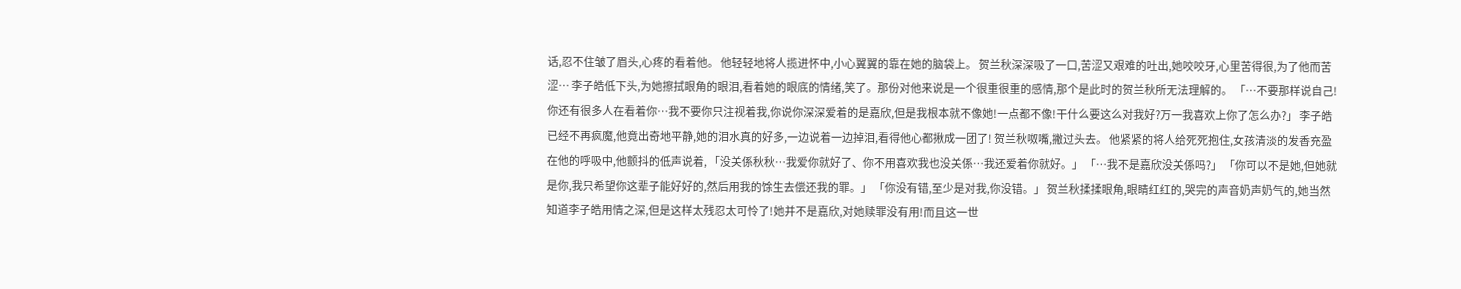话,忍不住皱了眉头,心疼的看着他。 他轻轻地将人揽进怀中,小心翼翼的靠在她的脑袋上。 贺兰秋深深吸了一口,苦涩又艰难的吐出,她咬咬牙,心里苦得很,为了他而苦涩… 李子皓低下头,为她擦拭眼角的眼泪,看着她的眼底的情绪,笑了。那份对他来说是一个很重很重的感情,那个是此时的贺兰秋所无法理解的。 「…不要那样说自己!你还有很多人在看着你…我不要你只注视着我,你说你深深爱着的是嘉欣,但是我根本就不像她!一点都不像!干什么要这么对我好?万一我喜欢上你了怎么办?」 李子皓已经不再疯魔,他竟出奇地平静,她的泪水真的好多,一边说着一边掉泪,看得他心都揪成一团了! 贺兰秋呶嘴,撇过头去。 他紧紧的将人给死死抱住,女孩清淡的发香充盈在他的呼吸中,他颤抖的低声说着, 「没关係秋秋…我爱你就好了、你不用喜欢我也没关係…我还爱着你就好。」 「…我不是嘉欣没关係吗?」 「你可以不是她,但她就是你,我只希望你这辈子能好好的,然后用我的馀生去偿还我的罪。」 「你没有错,至少是对我,你没错。」 贺兰秋揉揉眼角,眼睛红红的,哭完的声音奶声奶气的,她当然知道李子皓用情之深,但是这样太残忍太可怜了!她并不是嘉欣,对她赎罪没有用!而且这一世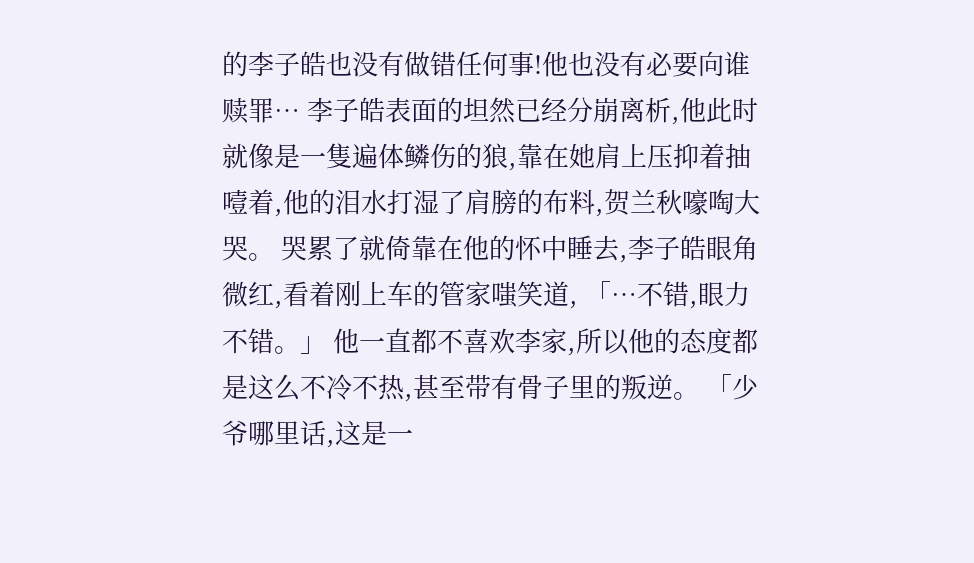的李子皓也没有做错任何事!他也没有必要向谁赎罪… 李子皓表面的坦然已经分崩离析,他此时就像是一隻遍体鳞伤的狼,靠在她肩上压抑着抽噎着,他的泪水打湿了肩膀的布料,贺兰秋嚎啕大哭。 哭累了就倚靠在他的怀中睡去,李子皓眼角微红,看着刚上车的管家嗤笑道, 「…不错,眼力不错。」 他一直都不喜欢李家,所以他的态度都是这么不冷不热,甚至带有骨子里的叛逆。 「少爷哪里话,这是一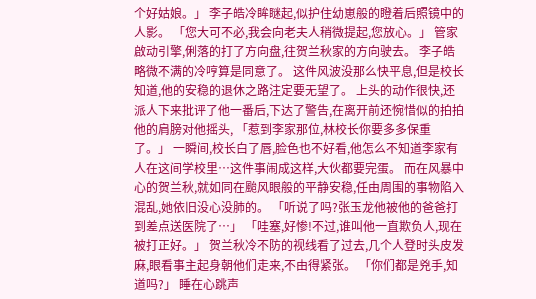个好姑娘。」 李子皓冷眸瞇起,似护住幼崽般的瞪着后照镜中的人影。 「您大可不必,我会向老夫人稍微提起,您放心。」 管家啟动引擎,俐落的打了方向盘,往贺兰秋家的方向驶去。 李子皓略微不满的冷哼算是同意了。 这件风波没那么快平息,但是校长知道,他的安稳的退休之路注定要无望了。 上头的动作很快,还派人下来批评了他一番后,下达了警告,在离开前还惋惜似的拍拍他的肩膀对他摇头, 「惹到李家那位,林校长你要多多保重了。」 一瞬间,校长白了唇,脸色也不好看,他怎么不知道李家有人在这间学校里…这件事闹成这样,大伙都要完蛋。 而在风暴中心的贺兰秋,就如同在颱风眼般的平静安稳,任由周围的事物陷入混乱,她依旧没心没肺的。 「听说了吗?张玉龙他被他的爸爸打到差点送医院了…」 「哇塞,好惨!不过,谁叫他一直欺负人,现在被打正好。」 贺兰秋冷不防的视线看了过去,几个人登时头皮发麻,眼看事主起身朝他们走来,不由得紧张。 「你们都是兇手,知道吗?」 睡在心跳声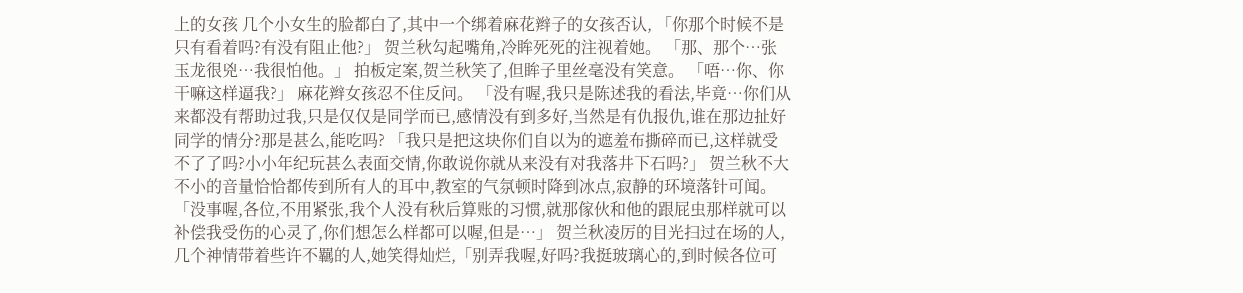上的女孩 几个小女生的脸都白了,其中一个绑着麻花辫子的女孩否认, 「你那个时候不是只有看着吗?有没有阻止他?」 贺兰秋勾起嘴角,冷眸死死的注视着她。 「那、那个…张玉龙很兇…我很怕他。」 拍板定案,贺兰秋笑了,但眸子里丝毫没有笑意。 「唔…你、你干嘛这样逼我?」 麻花辫女孩忍不住反问。 「没有喔,我只是陈述我的看法,毕竟…你们从来都没有帮助过我,只是仅仅是同学而已,感情没有到多好,当然是有仇报仇,谁在那边扯好同学的情分?那是甚么,能吃吗? 「我只是把这块你们自以为的遮羞布撕碎而已,这样就受不了了吗?小小年纪玩甚么表面交情,你敢说你就从来没有对我落井下石吗?」 贺兰秋不大不小的音量恰恰都传到所有人的耳中,教室的气氛顿时降到冰点,寂静的环境落针可闻。 「没事喔,各位,不用紧张,我个人没有秋后算账的习惯,就那傢伙和他的跟屁虫那样就可以补偿我受伤的心灵了,你们想怎么样都可以喔,但是…」 贺兰秋凌厉的目光扫过在场的人,几个神情带着些许不羈的人,她笑得灿烂,「别弄我喔,好吗?我挺玻璃心的,到时候各位可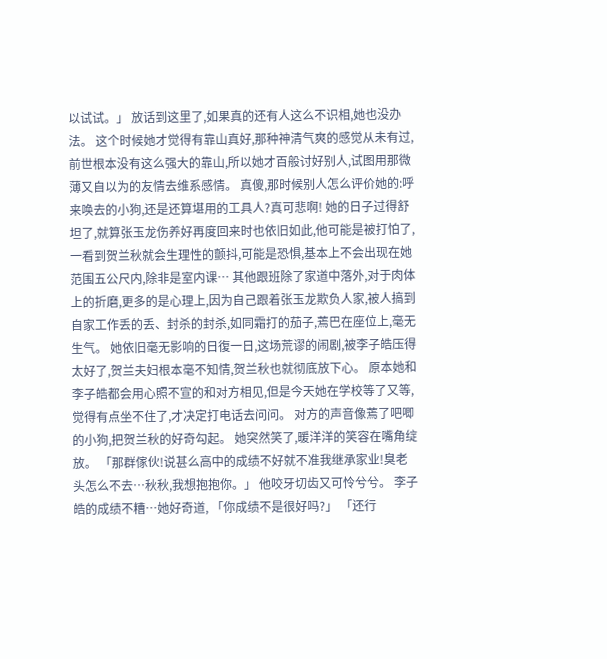以试试。」 放话到这里了,如果真的还有人这么不识相,她也没办法。 这个时候她才觉得有靠山真好,那种神清气爽的感觉从未有过,前世根本没有这么强大的靠山,所以她才百般讨好别人,试图用那微薄又自以为的友情去维系感情。 真傻,那时候别人怎么评价她的:呼来唤去的小狗,还是还算堪用的工具人?真可悲啊! 她的日子过得舒坦了,就算张玉龙伤养好再度回来时也依旧如此,他可能是被打怕了,一看到贺兰秋就会生理性的颤抖,可能是恐惧,基本上不会出现在她范围五公尺内,除非是室内课… 其他跟班除了家道中落外,对于肉体上的折磨,更多的是心理上,因为自己跟着张玉龙欺负人家,被人搞到自家工作丢的丢、封杀的封杀,如同霜打的茄子,蔫巴在座位上,毫无生气。 她依旧毫无影响的日復一日,这场荒谬的闹剧,被李子皓压得太好了,贺兰夫妇根本毫不知情,贺兰秋也就彻底放下心。 原本她和李子皓都会用心照不宣的和对方相见,但是今天她在学校等了又等,觉得有点坐不住了,才决定打电话去问问。 对方的声音像蔫了吧唧的小狗,把贺兰秋的好奇勾起。 她突然笑了,暖洋洋的笑容在嘴角绽放。 「那群傢伙!说甚么高中的成绩不好就不准我继承家业!臭老头怎么不去…秋秋,我想抱抱你。」 他咬牙切齿又可怜兮兮。 李子皓的成绩不糟…她好奇道, 「你成绩不是很好吗?」 「还行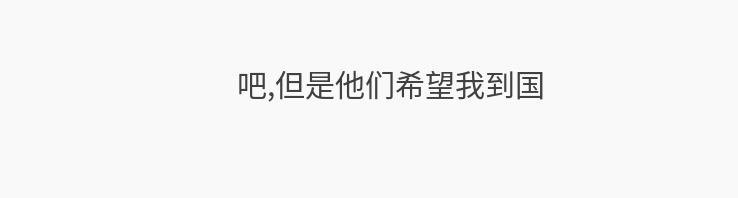吧,但是他们希望我到国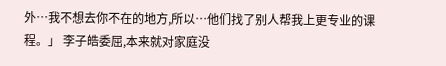外…我不想去你不在的地方,所以…他们找了别人帮我上更专业的课程。」 李子皓委屈,本来就对家庭没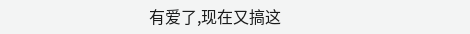有爱了,现在又搞这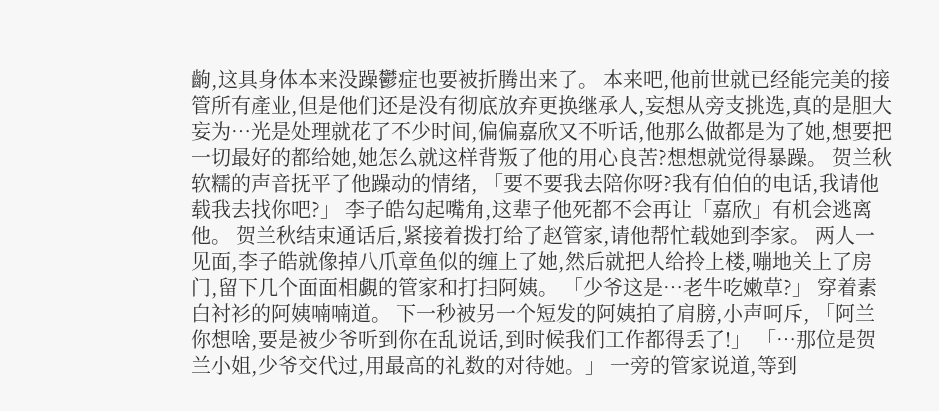齣,这具身体本来没躁鬱症也要被折腾出来了。 本来吧,他前世就已经能完美的接管所有產业,但是他们还是没有彻底放弃更换继承人,妄想从旁支挑选,真的是胆大妄为…光是处理就花了不少时间,偏偏嘉欣又不听话,他那么做都是为了她,想要把一切最好的都给她,她怎么就这样背叛了他的用心良苦?想想就觉得暴躁。 贺兰秋软糯的声音抚平了他躁动的情绪, 「要不要我去陪你呀?我有伯伯的电话,我请他载我去找你吧?」 李子皓勾起嘴角,这辈子他死都不会再让「嘉欣」有机会逃离他。 贺兰秋结束通话后,紧接着拨打给了赵管家,请他帮忙载她到李家。 两人一见面,李子皓就像掉八爪章鱼似的缠上了她,然后就把人给拎上楼,嘣地关上了房门,留下几个面面相覷的管家和打扫阿姨。 「少爷这是…老牛吃嫩草?」 穿着素白衬衫的阿姨喃喃道。 下一秒被另一个短发的阿姨拍了肩膀,小声呵斥, 「阿兰你想啥,要是被少爷听到你在乱说话,到时候我们工作都得丢了!」 「…那位是贺兰小姐,少爷交代过,用最高的礼数的对待她。」 一旁的管家说道,等到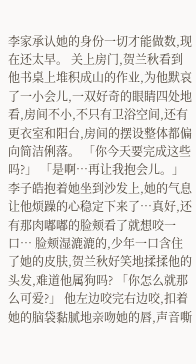李家承认她的身份一切才能做数,现在还太早。 关上房门,贺兰秋看到他书桌上堆积成山的作业,为他默哀了一小会儿,一双好奇的眼睛四处地看,房间不小,不只有卫浴空间,还有更衣室和阳台,房间的摆设整体都偏向简洁俐落。 「你今天要完成这些吗?」 「是啊…再让我抱会儿。」 李子皓抱着她坐到沙发上,她的气息让他烦躁的心稳定下来了…真好,还有那肉嘟嘟的脸颊看了就想咬一口… 脸颊湿漉漉的,少年一口含住了她的皮肤,贺兰秋好笑地揉揉他的头发,难道他属狗吗? 「你怎么就那么可爱?」 他左边咬完右边咬,扣着她的脑袋黏腻地亲吻她的唇,声音嘶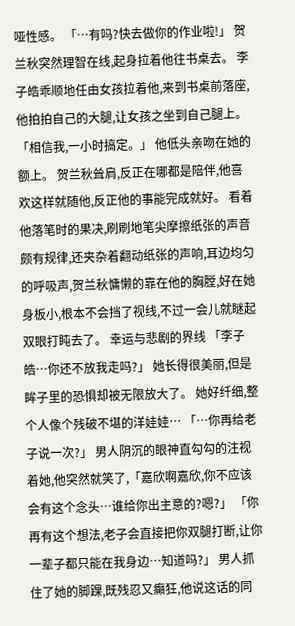哑性感。 「…有吗?快去做你的作业啦!」 贺兰秋突然理智在线,起身拉着他往书桌去。 李子皓乖顺地任由女孩拉着他,来到书桌前落座,他拍拍自己的大腿,让女孩之坐到自己腿上。 「相信我,一小时搞定。」 他低头亲吻在她的额上。 贺兰秋耸肩,反正在哪都是陪伴,他喜欢这样就随他,反正他的事能完成就好。 看着他落笔时的果决,刷刷地笔尖摩擦纸张的声音颇有规律,还夹杂着翻动纸张的声响,耳边均匀的呼吸声,贺兰秋慵懒的靠在他的胸膛,好在她身板小,根本不会挡了视线,不过一会儿就瞇起双眼打盹去了。 幸运与悲剧的界线 「李子皓…你还不放我走吗?」 她长得很美丽,但是眸子里的恐惧却被无限放大了。 她好纤细,整个人像个残破不堪的洋娃娃… 「…你再给老子说一次?」 男人阴沉的眼神直勾勾的注视着她,他突然就笑了,「嘉欣啊嘉欣,你不应该会有这个念头…谁给你出主意的?嗯?」 「你再有这个想法,老子会直接把你双腿打断,让你一辈子都只能在我身边…知道吗?」 男人抓住了她的脚踝,既残忍又癲狂,他说这话的同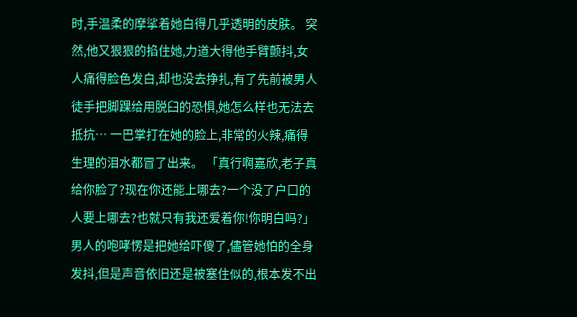时,手温柔的摩挲着她白得几乎透明的皮肤。 突然,他又狠狠的掐住她,力道大得他手臂颤抖,女人痛得脸色发白,却也没去挣扎,有了先前被男人徒手把脚踝给用脱臼的恐惧,她怎么样也无法去抵抗… 一巴掌打在她的脸上,非常的火辣,痛得生理的泪水都冒了出来。 「真行啊嘉欣,老子真给你脸了?现在你还能上哪去?一个没了户口的人要上哪去?也就只有我还爱着你!你明白吗?」 男人的咆哮愣是把她给吓傻了,儘管她怕的全身发抖,但是声音依旧还是被塞住似的,根本发不出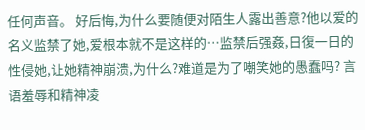任何声音。 好后悔,为什么要随便对陌生人露出善意?他以爱的名义监禁了她,爱根本就不是这样的…监禁后强姦,日復一日的性侵她,让她精神崩溃,为什么?难道是为了嘲笑她的愚蠢吗? 言语羞辱和精神凌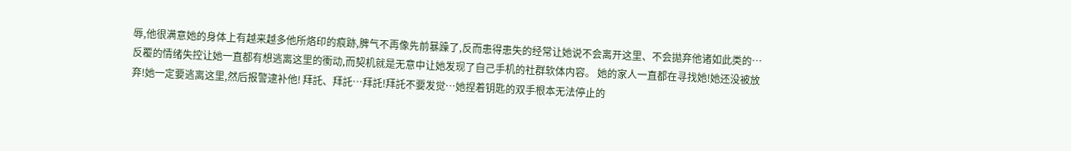辱,他很满意她的身体上有越来越多他所烙印的痕跡,脾气不再像先前暴躁了,反而患得患失的经常让她说不会离开这里、不会拋弃他诸如此类的… 反覆的情绪失控让她一直都有想逃离这里的衝动,而契机就是无意中让她发现了自己手机的社群软体内容。 她的家人一直都在寻找她!她还没被放弃!她一定要逃离这里,然后报警逮补他! 拜託、拜託…拜託!拜託不要发觉…她捏着钥匙的双手根本无法停止的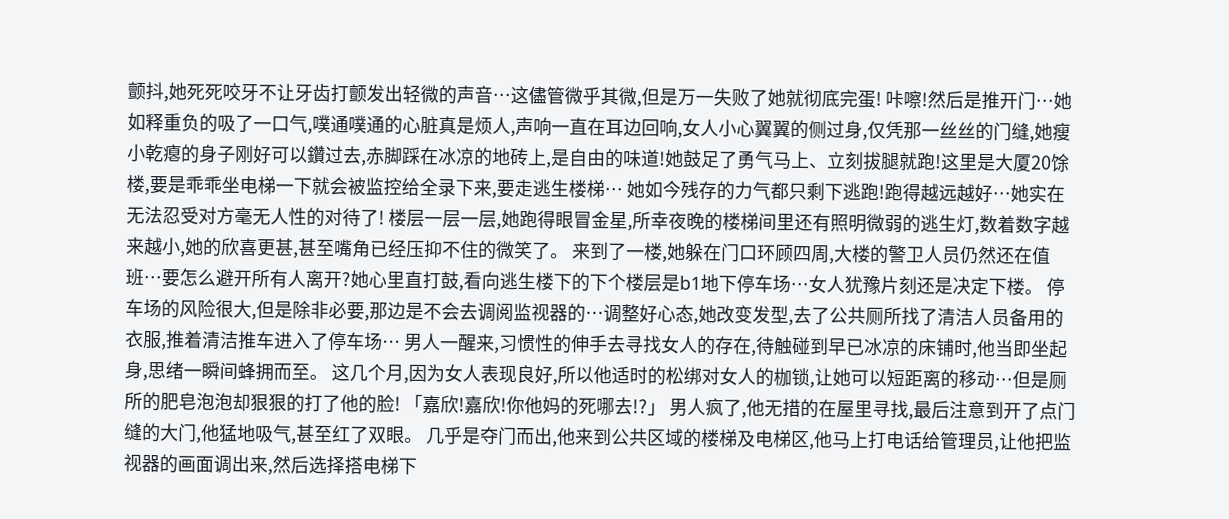颤抖,她死死咬牙不让牙齿打颤发出轻微的声音…这儘管微乎其微,但是万一失败了她就彻底完蛋! 咔嚓!然后是推开门…她如释重负的吸了一口气,噗通噗通的心脏真是烦人,声响一直在耳边回响,女人小心翼翼的侧过身,仅凭那一丝丝的门缝,她瘦小乾瘪的身子刚好可以鑽过去,赤脚踩在冰凉的地砖上,是自由的味道!她鼓足了勇气马上、立刻拔腿就跑!这里是大厦20馀楼,要是乖乖坐电梯一下就会被监控给全录下来,要走逃生楼梯… 她如今残存的力气都只剩下逃跑!跑得越远越好…她实在无法忍受对方毫无人性的对待了! 楼层一层一层,她跑得眼冒金星,所幸夜晚的楼梯间里还有照明微弱的逃生灯,数着数字越来越小,她的欣喜更甚,甚至嘴角已经压抑不住的微笑了。 来到了一楼,她躲在门口环顾四周,大楼的警卫人员仍然还在值班…要怎么避开所有人离开?她心里直打鼓,看向逃生楼下的下个楼层是b1地下停车场…女人犹豫片刻还是决定下楼。 停车场的风险很大,但是除非必要,那边是不会去调阅监视器的…调整好心态,她改变发型,去了公共厕所找了清洁人员备用的衣服,推着清洁推车进入了停车场… 男人一醒来,习惯性的伸手去寻找女人的存在,待触碰到早已冰凉的床铺时,他当即坐起身,思绪一瞬间蜂拥而至。 这几个月,因为女人表现良好,所以他适时的松绑对女人的枷锁,让她可以短距离的移动…但是厕所的肥皂泡泡却狠狠的打了他的脸! 「嘉欣!嘉欣!你他妈的死哪去!?」 男人疯了,他无措的在屋里寻找,最后注意到开了点门缝的大门,他猛地吸气,甚至红了双眼。 几乎是夺门而出,他来到公共区域的楼梯及电梯区,他马上打电话给管理员,让他把监视器的画面调出来,然后选择搭电梯下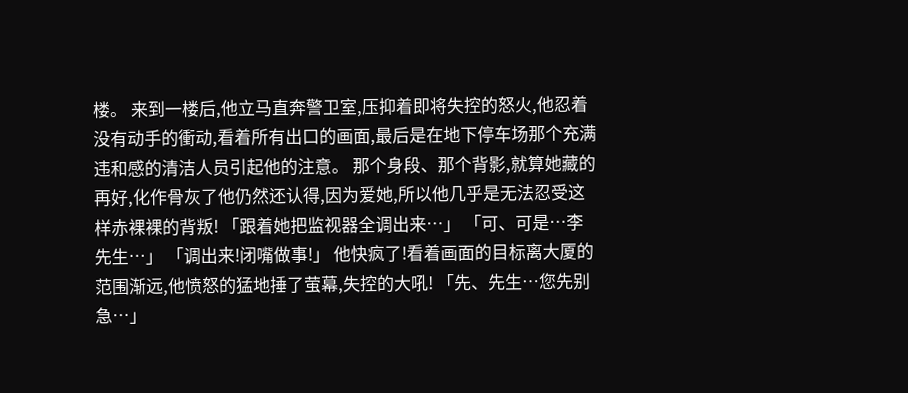楼。 来到一楼后,他立马直奔警卫室,压抑着即将失控的怒火,他忍着没有动手的衝动,看着所有出口的画面,最后是在地下停车场那个充满违和感的清洁人员引起他的注意。 那个身段、那个背影,就算她藏的再好,化作骨灰了他仍然还认得,因为爱她,所以他几乎是无法忍受这样赤裸裸的背叛! 「跟着她把监视器全调出来…」 「可、可是…李先生…」 「调出来!闭嘴做事!」 他快疯了!看着画面的目标离大厦的范围渐远,他愤怒的猛地捶了萤幕,失控的大吼! 「先、先生…您先别急…」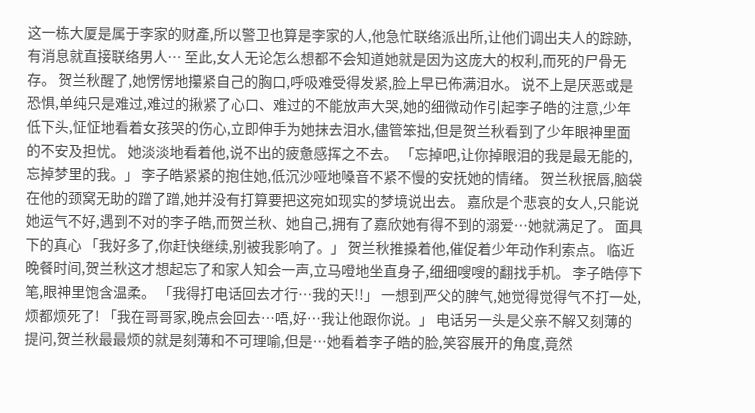这一栋大厦是属于李家的财產,所以警卫也算是李家的人,他急忙联络派出所,让他们调出夫人的踪跡,有消息就直接联络男人… 至此,女人无论怎么想都不会知道她就是因为这庞大的权利,而死的尸骨无存。 贺兰秋醒了,她愣愣地攥紧自己的胸口,呼吸难受得发紧,脸上早已佈满泪水。 说不上是厌恶或是恐惧,单纯只是难过,难过的揪紧了心口、难过的不能放声大哭,她的细微动作引起李子皓的注意,少年低下头,怔怔地看着女孩哭的伤心,立即伸手为她抹去泪水,儘管笨拙,但是贺兰秋看到了少年眼神里面的不安及担忧。 她淡淡地看着他,说不出的疲惫感挥之不去。 「忘掉吧,让你掉眼泪的我是最无能的,忘掉梦里的我。」 李子皓紧紧的抱住她,低沉沙哑地嗓音不紧不慢的安抚她的情绪。 贺兰秋抿唇,脑袋在他的颈窝无助的蹭了蹭,她并没有打算要把这宛如现实的梦境说出去。 嘉欣是个悲哀的女人,只能说她运气不好,遇到不对的李子皓,而贺兰秋、她自己,拥有了嘉欣她有得不到的溺爱…她就满足了。 面具下的真心 「我好多了,你赶快继续,别被我影响了。」 贺兰秋推搡着他,催促着少年动作利索点。 临近晚餐时间,贺兰秋这才想起忘了和家人知会一声,立马噔地坐直身子,细细嗖嗖的翻找手机。 李子皓停下笔,眼神里饱含温柔。 「我得打电话回去才行…我的天!!」 一想到严父的脾气,她觉得觉得气不打一处,烦都烦死了! 「我在哥哥家,晚点会回去…唔,好…我让他跟你说。」 电话另一头是父亲不解又刻薄的提问,贺兰秋最最烦的就是刻薄和不可理喻,但是…她看着李子皓的脸,笑容展开的角度,竟然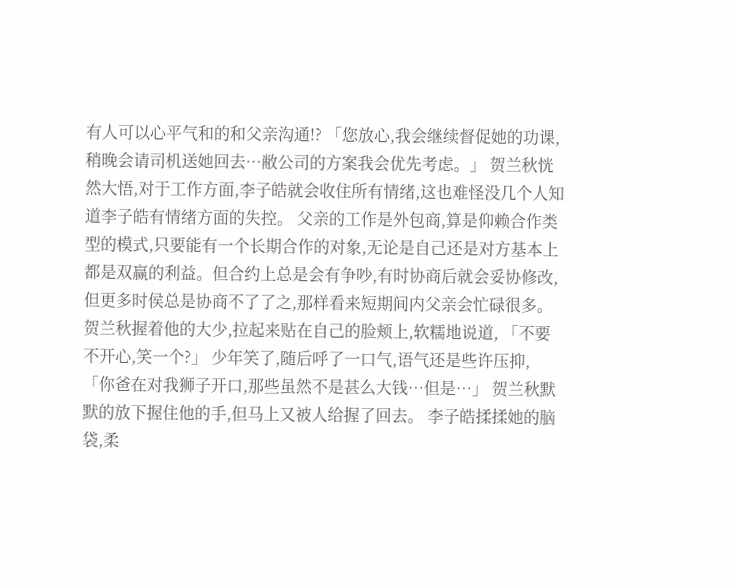有人可以心平气和的和父亲沟通!? 「您放心,我会继续督促她的功课,稍晚会请司机送她回去…敝公司的方案我会优先考虑。」 贺兰秋恍然大悟,对于工作方面,李子皓就会收住所有情绪,这也难怪没几个人知道李子皓有情绪方面的失控。 父亲的工作是外包商,算是仰赖合作类型的模式,只要能有一个长期合作的对象,无论是自己还是对方基本上都是双赢的利益。但合约上总是会有争吵,有时协商后就会妥协修改,但更多时侯总是协商不了了之,那样看来短期间内父亲会忙碌很多。 贺兰秋握着他的大少,拉起来贴在自己的脸颊上,软糯地说道, 「不要不开心,笑一个?」 少年笑了,随后呼了一口气,语气还是些许压抑, 「你爸在对我狮子开口,那些虽然不是甚么大钱…但是…」 贺兰秋默默的放下握住他的手,但马上又被人给握了回去。 李子皓揉揉她的脑袋,柔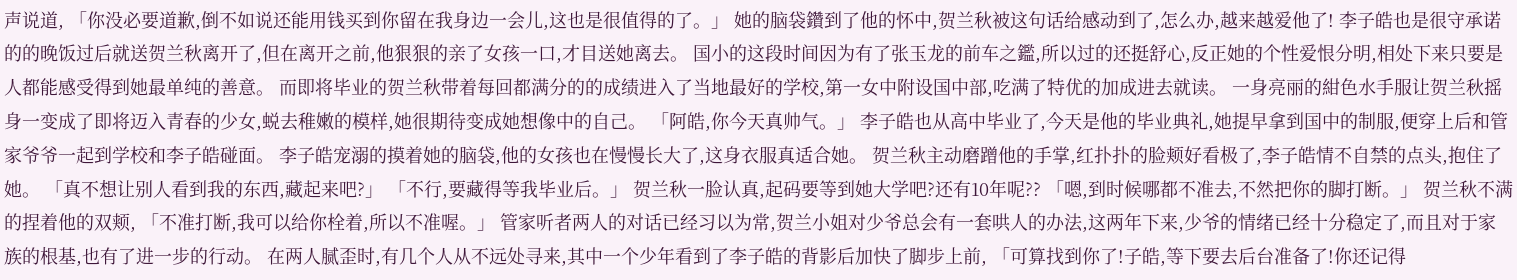声说道, 「你没必要道歉,倒不如说还能用钱买到你留在我身边一会儿,这也是很值得的了。」 她的脑袋鑽到了他的怀中,贺兰秋被这句话给感动到了,怎么办,越来越爱他了! 李子皓也是很守承诺的的晚饭过后就送贺兰秋离开了,但在离开之前,他狠狠的亲了女孩一口,才目送她离去。 国小的这段时间因为有了张玉龙的前车之鑑,所以过的还挺舒心,反正她的个性爱恨分明,相处下来只要是人都能感受得到她最单纯的善意。 而即将毕业的贺兰秋带着每回都满分的的成绩进入了当地最好的学校,第一女中附设国中部,吃满了特优的加成进去就读。 一身亮丽的紺色水手服让贺兰秋摇身一变成了即将迈入青春的少女,蜕去稚嫩的模样,她很期待变成她想像中的自己。 「阿皓,你今天真帅气。」 李子皓也从高中毕业了,今天是他的毕业典礼,她提早拿到国中的制服,便穿上后和管家爷爷一起到学校和李子皓碰面。 李子皓宠溺的摸着她的脑袋,他的女孩也在慢慢长大了,这身衣服真适合她。 贺兰秋主动磨蹭他的手掌,红扑扑的脸颊好看极了,李子皓情不自禁的点头,抱住了她。 「真不想让别人看到我的东西,藏起来吧?」 「不行,要藏得等我毕业后。」 贺兰秋一脸认真,起码要等到她大学吧?还有10年呢?? 「嗯,到时候哪都不准去,不然把你的脚打断。」 贺兰秋不满的捏着他的双颊, 「不准打断,我可以给你栓着,所以不准喔。」 管家听者两人的对话已经习以为常,贺兰小姐对少爷总会有一套哄人的办法,这两年下来,少爷的情绪已经十分稳定了,而且对于家族的根基,也有了进一步的行动。 在两人腻歪时,有几个人从不远处寻来,其中一个少年看到了李子皓的背影后加快了脚步上前, 「可算找到你了!子皓,等下要去后台准备了!你还记得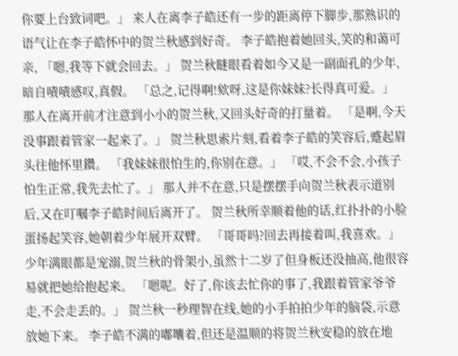你要上台致词吧。」 来人在离李子皓还有一步的距离停下脚步,那熟识的语气让在李子皓怀中的贺兰秋感到好奇。 李子皓抱着她回头,笑的和蔼可亲, 「嗯,我等下就会回去。」 贺兰秋瞇眼看着如今又是一副面孔的少年,暗自嘖嘖感叹,真假。 「总之,记得啊!欸呀,这是你妹妹?长得真可爱。」 那人在离开前才注意到小小的贺兰秋,又回头好奇的打量着。 「是啊,今天没事跟着管家一起来了。」 贺兰秋思索片刻,看着李子皓的笑容后,蹙起眉头往他怀里鑽。 「我妹妹很怕生的,你别在意。」 「哎,不会不会,小孩子怕生正常,我先去忙了。」 那人并不在意,只是摆摆手向贺兰秋表示道别后,又在叮嘱李子皓时间后离开了。 贺兰秋所幸顺着他的话,红扑扑的小脸蛋扬起笑容,她朝着少年展开双臂。 「哥哥吗?回去再接着叫,我喜欢。」 少年满眼都是宠溺,贺兰秋的骨架小,虽然十二岁了但身板还没抽高,他很容易就把她给抱起来。 「嗯呢。好了,你该去忙你的事了,我跟着管家爷爷走,不会走丢的。」 贺兰秋一秒理智在线,她的小手拍拍少年的脑袋,示意放她下来。 李子皓不满的嘟囔着,但还是温顺的将贺兰秋安稳的放在地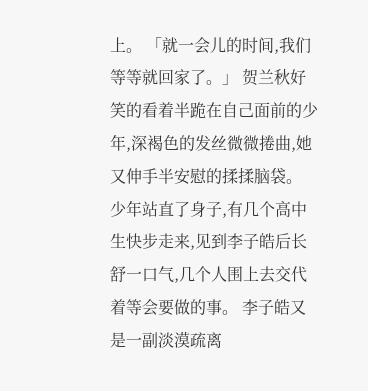上。 「就一会儿的时间,我们等等就回家了。」 贺兰秋好笑的看着半跪在自己面前的少年,深褐色的发丝微微捲曲,她又伸手半安慰的揉揉脑袋。 少年站直了身子,有几个高中生快步走来,见到李子皓后长舒一口气,几个人围上去交代着等会要做的事。 李子皓又是一副淡漠疏离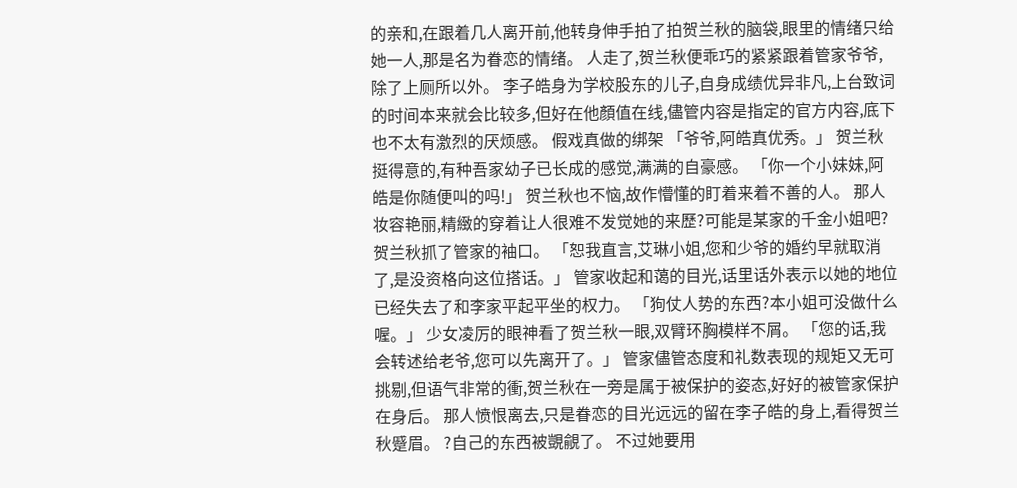的亲和,在跟着几人离开前,他转身伸手拍了拍贺兰秋的脑袋,眼里的情绪只给她一人,那是名为眷恋的情绪。 人走了,贺兰秋便乖巧的紧紧跟着管家爷爷,除了上厕所以外。 李子皓身为学校股东的儿子,自身成绩优异非凡,上台致词的时间本来就会比较多,但好在他顏值在线,儘管内容是指定的官方内容,底下也不太有激烈的厌烦感。 假戏真做的绑架 「爷爷,阿皓真优秀。」 贺兰秋挺得意的,有种吾家幼子已长成的感觉,满满的自豪感。 「你一个小妹妹,阿皓是你随便叫的吗!」 贺兰秋也不恼,故作懵懂的盯着来着不善的人。 那人妆容艳丽,精緻的穿着让人很难不发觉她的来歷?可能是某家的千金小姐吧? 贺兰秋抓了管家的袖口。 「恕我直言,艾琳小姐,您和少爷的婚约早就取消了,是没资格向这位搭话。」 管家收起和蔼的目光,话里话外表示以她的地位已经失去了和李家平起平坐的权力。 「狗仗人势的东西?本小姐可没做什么喔。」 少女凌厉的眼神看了贺兰秋一眼,双臂环胸模样不屑。 「您的话,我会转述给老爷,您可以先离开了。」 管家儘管态度和礼数表现的规矩又无可挑剔,但语气非常的衝,贺兰秋在一旁是属于被保护的姿态,好好的被管家保护在身后。 那人愤恨离去,只是眷恋的目光远远的留在李子皓的身上,看得贺兰秋蹙眉。 ?自己的东西被覬覦了。 不过她要用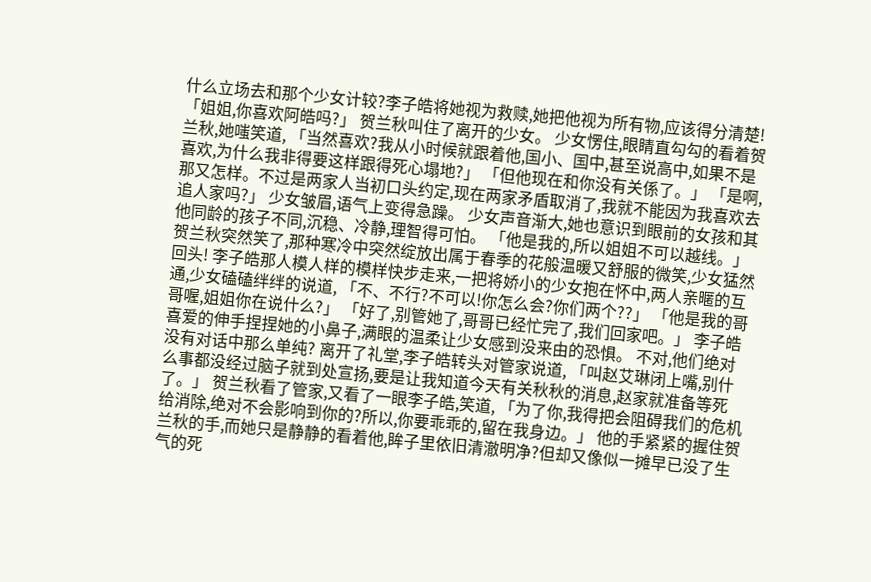什么立场去和那个少女计较?李子皓将她视为救赎,她把他视为所有物,应该得分清楚! 「姐姐,你喜欢阿皓吗?」 贺兰秋叫住了离开的少女。 少女愣住,眼睛直勾勾的看着贺兰秋,她嗤笑道, 「当然喜欢?我从小时候就跟着他,国小、国中,甚至说高中,如果不是喜欢,为什么我非得要这样跟得死心塌地?」 「但他现在和你没有关係了。」 「是啊,那又怎样。不过是两家人当初口头约定,现在两家矛盾取消了,我就不能因为我喜欢去追人家吗?」 少女皱眉,语气上变得急躁。 少女声音渐大,她也意识到眼前的女孩和其他同龄的孩子不同,沉稳、冷静,理智得可怕。 「他是我的,所以姐姐不可以越线。」 贺兰秋突然笑了,那种寒冷中突然绽放出属于春季的花般温暖又舒服的微笑,少女猛然回头! 李子皓那人模人样的模样快步走来,一把将娇小的少女抱在怀中,两人亲暱的互通,少女磕磕绊绊的说道, 「不、不行?不可以!你怎么会?你们两个??」 「他是我的哥哥喔,姐姐你在说什么?」 「好了,别管她了,哥哥已经忙完了,我们回家吧。」 李子皓喜爱的伸手捏捏她的小鼻子,满眼的温柔让少女感到没来由的恐惧。 不对,他们绝对没有对话中那么单纯? 离开了礼堂,李子皓转头对管家说道, 「叫赵艾琳闭上嘴,别什么事都没经过脑子就到处宣扬,要是让我知道今天有关秋秋的消息,赵家就准备等死了。」 贺兰秋看了管家,又看了一眼李子皓,笑道, 「为了你,我得把会阻碍我们的危机给消除,绝对不会影响到你的?所以,你要乖乖的,留在我身边。」 他的手紧紧的握住贺兰秋的手,而她只是静静的看着他,眸子里依旧清澈明净?但却又像似一摊早已没了生气的死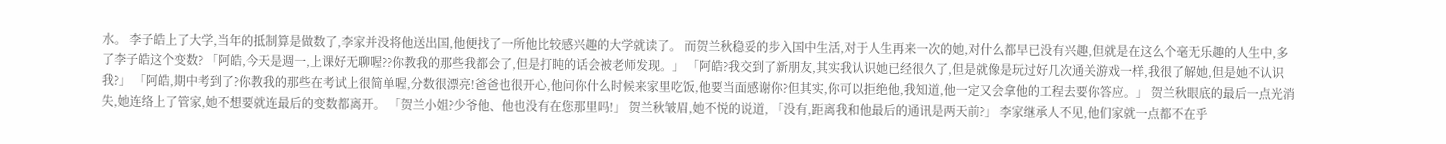水。 李子皓上了大学,当年的抵制算是做数了,李家并没将他送出国,他便找了一所他比较感兴趣的大学就读了。 而贺兰秋稳妥的步入国中生活,对于人生再来一次的她,对什么都早已没有兴趣,但就是在这么个毫无乐趣的人生中,多了李子皓这个变数? 「阿皓,今天是週一,上课好无聊喔??你教我的那些我都会了,但是打盹的话会被老师发现。」 「阿皓?我交到了新朋友,其实我认识她已经很久了,但是就像是玩过好几次通关游戏一样,我很了解她,但是她不认识我?」 「阿皓,期中考到了?你教我的那些在考试上很简单喔,分数很漂亮!爸爸也很开心,他问你什么时候来家里吃饭,他要当面感谢你?但其实,你可以拒绝他,我知道,他一定又会拿他的工程去要你答应。」 贺兰秋眼底的最后一点光消失,她连络上了管家,她不想要就连最后的变数都离开。 「贺兰小姐?少爷他、他也没有在您那里吗!」 贺兰秋皱眉,她不悦的说道, 「没有,距离我和他最后的通讯是两天前?」 李家继承人不见,他们家就一点都不在乎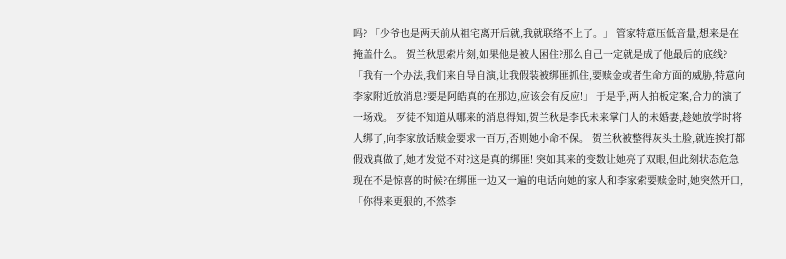吗? 「少爷也是两天前从祖宅离开后就,我就联络不上了。」 管家特意压低音量,想来是在掩盖什么。 贺兰秋思索片刻,如果他是被人困住?那么自己一定就是成了他最后的底线? 「我有一个办法,我们来自导自演,让我假装被绑匪抓住,要赎金或者生命方面的威胁,特意向李家附近放消息?要是阿皓真的在那边,应该会有反应!」 于是乎,两人拍板定案,合力的演了一场戏。 歹徒不知道从哪来的消息得知,贺兰秋是李氏未来掌门人的未婚妻,趁她放学时将人绑了,向李家放话赎金要求一百万,否则她小命不保。 贺兰秋被整得灰头土脸,就连挨打都假戏真做了,她才发觉不对?这是真的绑匪! 突如其来的变数让她亮了双眼,但此刻状态危急现在不是惊喜的时候?在绑匪一边又一遍的电话向她的家人和李家索要赎金时,她突然开口, 「你得来更狠的,不然李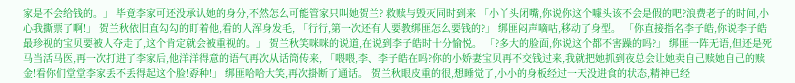家是不会给钱的。」 毕竟李家可还没承认她的身分,不然怎么可能管家只叫她贺兰? 救赎与毁灭同时到来 「小丫头闭嘴,你说你这个噱头该不会是假的吧?浪费老子的时间,小心我撕票了啊!」 贺兰秋依旧直勾勾的盯着他,看的人浑身发毛, 「行行,第一次还有人要教绑匪怎么要钱的?」 绑匪闷声嘀咕,移动了身型。 「你直接指名李子皓,你说李子皓最珍视的宝贝要被人夺走了,这个肯定就会被重视的。」 贺兰秋笑咪咪的说道,在说到李子皓时十分愉悦。 「?多大的脸面,你说这个都不害躁的吗?」 绑匪一阵无语,但还是死马当活马医,再一次打进了李家后,他洋洋得意的语气再次从话筒传来, 「喂喂,李、李子皓在吗?你的小娇妻宝贝再不交钱过来,我就把她抓到夜总会让她卖自己赎她自己的赎金!看你们堂堂李家丢不丢得起这个脸!孬种!」 绑匪哈哈大笑,再次掛断了通话。 贺兰秋眼皮重的很,想睡觉了,小小的身板经过一天没进食的状态,精神已经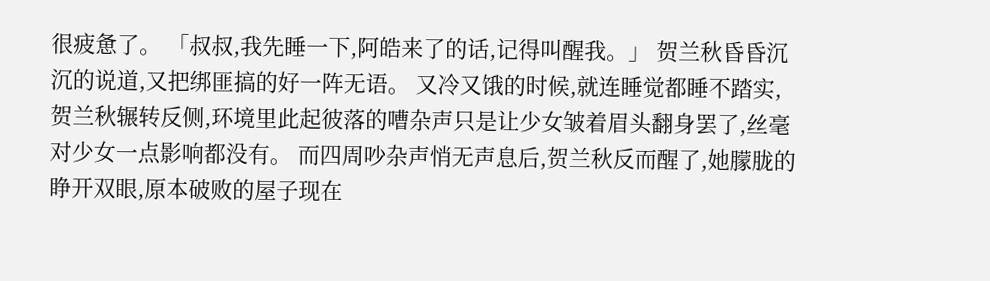很疲惫了。 「叔叔,我先睡一下,阿皓来了的话,记得叫醒我。」 贺兰秋昏昏沉沉的说道,又把绑匪搞的好一阵无语。 又冷又饿的时候,就连睡觉都睡不踏实,贺兰秋辗转反侧,环境里此起彼落的嘈杂声只是让少女皱着眉头翻身罢了,丝毫对少女一点影响都没有。 而四周吵杂声悄无声息后,贺兰秋反而醒了,她朦胧的睁开双眼,原本破败的屋子现在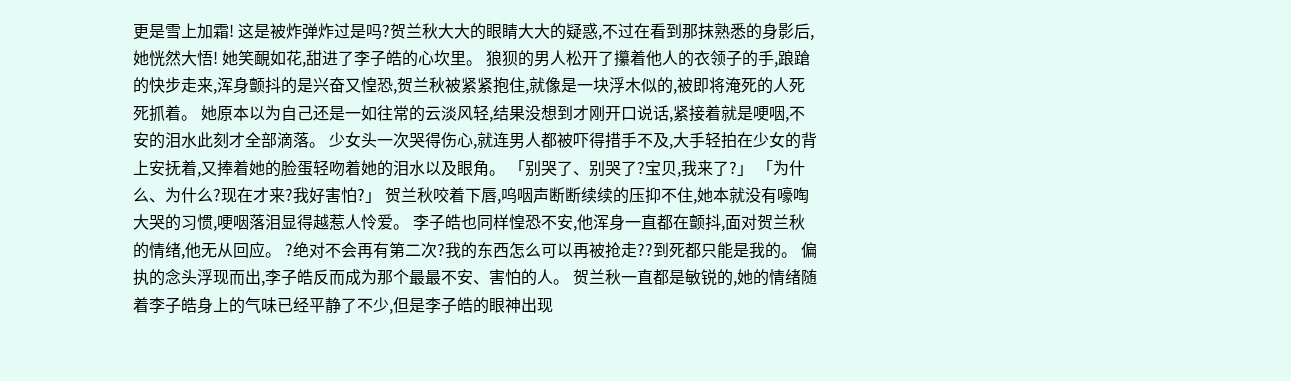更是雪上加霜! 这是被炸弹炸过是吗?贺兰秋大大的眼睛大大的疑惑,不过在看到那抹熟悉的身影后,她恍然大悟! 她笑靦如花,甜进了李子皓的心坎里。 狼狈的男人松开了攥着他人的衣领子的手,踉蹌的快步走来,浑身颤抖的是兴奋又惶恐,贺兰秋被紧紧抱住,就像是一块浮木似的,被即将淹死的人死死抓着。 她原本以为自己还是一如往常的云淡风轻,结果没想到才刚开口说话,紧接着就是哽咽,不安的泪水此刻才全部滴落。 少女头一次哭得伤心,就连男人都被吓得措手不及,大手轻拍在少女的背上安抚着,又捧着她的脸蛋轻吻着她的泪水以及眼角。 「别哭了、别哭了?宝贝,我来了?」 「为什么、为什么?现在才来?我好害怕?」 贺兰秋咬着下唇,呜咽声断断续续的压抑不住,她本就没有嚎啕大哭的习惯,哽咽落泪显得越惹人怜爱。 李子皓也同样惶恐不安,他浑身一直都在颤抖,面对贺兰秋的情绪,他无从回应。 ?绝对不会再有第二次?我的东西怎么可以再被抢走??到死都只能是我的。 偏执的念头浮现而出,李子皓反而成为那个最最不安、害怕的人。 贺兰秋一直都是敏锐的,她的情绪随着李子皓身上的气味已经平静了不少,但是李子皓的眼神出现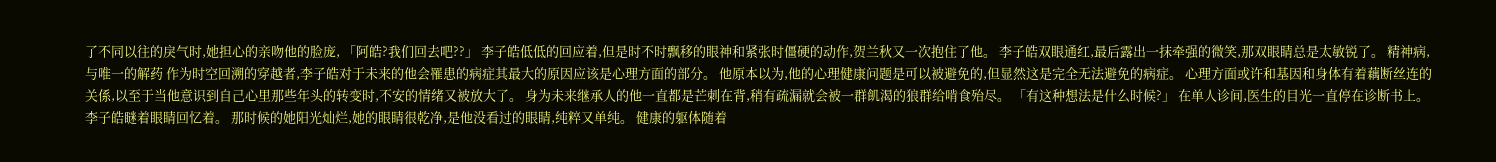了不同以往的戾气时,她担心的亲吻他的脸庞, 「阿皓?我们回去吧??」 李子皓低低的回应着,但是时不时飘移的眼神和紧张时僵硬的动作,贺兰秋又一次抱住了他。 李子皓双眼通红,最后露出一抹牵强的微笑,那双眼睛总是太敏锐了。 精神病,与唯一的解药 作为时空回溯的穿越者,李子皓对于未来的他会罹患的病症其最大的原因应该是心理方面的部分。 他原本以为,他的心理健康问题是可以被避免的,但显然这是完全无法避免的病症。 心理方面或许和基因和身体有着藕断丝连的关係,以至于当他意识到自己心里那些年头的转变时,不安的情绪又被放大了。 身为未来继承人的他一直都是芒刺在背,稍有疏漏就会被一群飢渴的狼群给啃食殆尽。 「有这种想法是什么时候?」 在单人诊间,医生的目光一直停在诊断书上。 李子皓瞇着眼睛回忆着。 那时候的她阳光灿烂,她的眼睛很乾净,是他没看过的眼睛,纯粹又单纯。 健康的躯体随着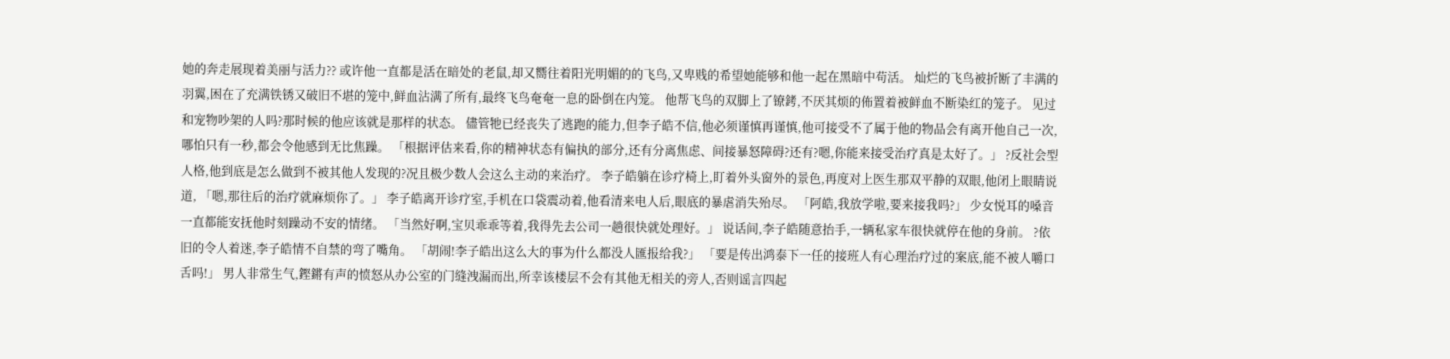她的奔走展现着美丽与活力?? 或许他一直都是活在暗处的老鼠,却又嚮往着阳光明媚的的飞鸟,又卑贱的希望她能够和他一起在黑暗中苟活。 灿烂的飞鸟被折断了丰满的羽翼,困在了充满铁锈又破旧不堪的笼中,鲜血沾满了所有,最终飞鸟奄奄一息的卧倒在内笼。 他帮飞鸟的双脚上了镣銬,不厌其烦的佈置着被鲜血不断染红的笼子。 见过和宠物吵架的人吗?那时候的他应该就是那样的状态。 儘管牠已经丧失了逃跑的能力,但李子皓不信,他必须谨慎再谨慎,他可接受不了属于他的物品会有离开他自己一次,哪怕只有一秒,都会令他感到无比焦躁。 「根据评估来看,你的精神状态有偏执的部分,还有分离焦虑、间接暴怒障碍?还有?嗯,你能来接受治疗真是太好了。」 ?反社会型人格,他到底是怎么做到不被其他人发现的?况且极少数人会这么主动的来治疗。 李子皓躺在诊疗椅上,盯着外头窗外的景色,再度对上医生那双平静的双眼,他闭上眼睛说道, 「嗯,那往后的治疗就麻烦你了。」 李子皓离开诊疗室,手机在口袋震动着,他看清来电人后,眼底的暴虐消失殆尽。 「阿皓,我放学啦,要来接我吗?」 少女悦耳的嗓音一直都能安抚他时刻躁动不安的情绪。 「当然好啊,宝贝乖乖等着,我得先去公司一趟很快就处理好。」 说话间,李子皓随意抬手,一辆私家车很快就停在他的身前。 ?依旧的令人着迷,李子皓情不自禁的弯了嘴角。 「胡闹!李子皓出这么大的事为什么都没人匯报给我?」 「要是传出鸿泰下一任的接班人有心理治疗过的案底,能不被人嚼口舌吗!」 男人非常生气,鏗鏘有声的愤怒从办公室的门缝洩漏而出,所幸该楼层不会有其他无相关的旁人,否则谣言四起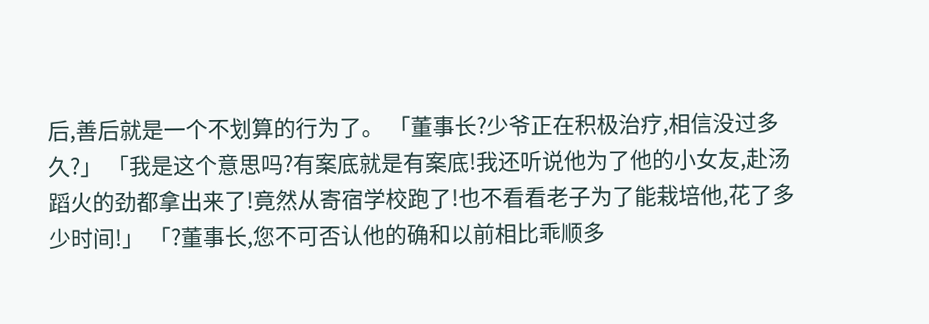后,善后就是一个不划算的行为了。 「董事长?少爷正在积极治疗,相信没过多久?」 「我是这个意思吗?有案底就是有案底!我还听说他为了他的小女友,赴汤蹈火的劲都拿出来了!竟然从寄宿学校跑了!也不看看老子为了能栽培他,花了多少时间!」 「?董事长,您不可否认他的确和以前相比乖顺多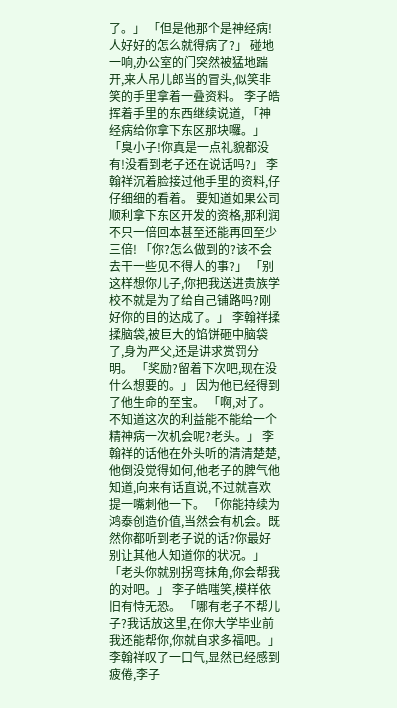了。」 「但是他那个是神经病!人好好的怎么就得病了?」 碰地一响,办公室的门突然被猛地踹开,来人吊儿郎当的冒头,似笑非笑的手里拿着一叠资料。 李子皓挥着手里的东西继续说道, 「神经病给你拿下东区那块囉。」 「臭小子!你真是一点礼貌都没有!没看到老子还在说话吗?」 李翰祥沉着脸接过他手里的资料,仔仔细细的看着。 要知道如果公司顺利拿下东区开发的资格,那利润不只一倍回本甚至还能再回至少三倍! 「你?怎么做到的?该不会去干一些见不得人的事?」 「别这样想你儿子,你把我送进贵族学校不就是为了给自己铺路吗?刚好你的目的达成了。」 李翰祥揉揉脑袋,被巨大的馅饼砸中脑袋了,身为严父,还是讲求赏罚分明。 「奖励?留着下次吧,现在没什么想要的。」 因为他已经得到了他生命的至宝。 「啊,对了。不知道这次的利益能不能给一个精神病一次机会呢?老头。」 李翰祥的话他在外头听的清清楚楚,他倒没觉得如何,他老子的脾气他知道,向来有话直说,不过就喜欢提一嘴刺他一下。 「你能持续为鸿泰创造价值,当然会有机会。既然你都听到老子说的话?你最好别让其他人知道你的状况。」 「老头你就别拐弯抹角,你会帮我的对吧。」 李子皓嗤笑,模样依旧有恃无恐。 「哪有老子不帮儿子?我话放这里,在你大学毕业前我还能帮你,你就自求多福吧。」 李翰祥叹了一口气,显然已经感到疲倦,李子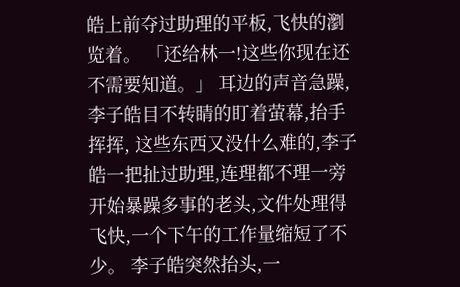皓上前夺过助理的平板,飞快的瀏览着。 「还给林一!这些你现在还不需要知道。」 耳边的声音急躁,李子皓目不转睛的盯着萤幕,抬手挥挥, 这些东西又没什么难的,李子皓一把扯过助理,连理都不理一旁开始暴躁多事的老头,文件处理得飞快,一个下午的工作量缩短了不少。 李子皓突然抬头,一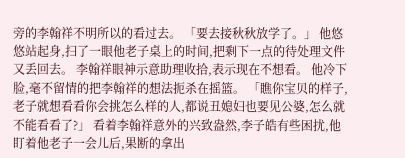旁的李翰祥不明所以的看过去。 「要去接秋秋放学了。」 他悠悠站起身,扫了一眼他老子桌上的时间,把剩下一点的待处理文件又丢回去。 李翰祥眼神示意助理收拾,表示现在不想看。 他冷下脸,毫不留情的把李翰祥的想法扼杀在摇篮。 「瞧你宝贝的样子,老子就想看看你会挑怎么样的人,都说丑媳妇也要见公婆,怎么就不能看看了?」 看着李翰祥意外的兴致盎然,李子皓有些困扰,他盯着他老子一会儿后,果断的拿出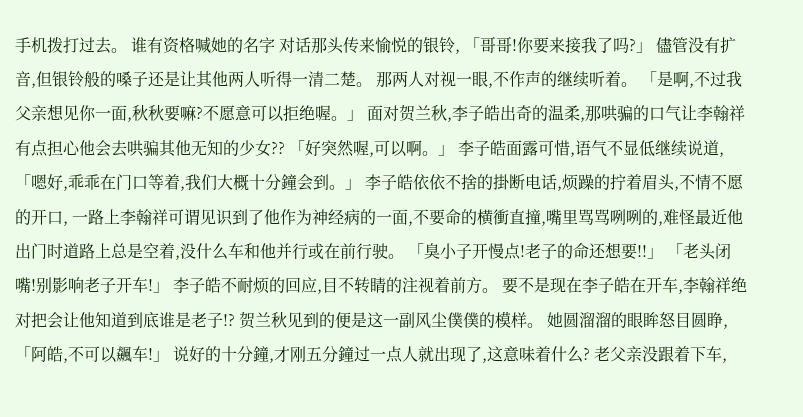手机拨打过去。 谁有资格喊她的名字 对话那头传来愉悦的银铃, 「哥哥!你要来接我了吗?」 儘管没有扩音,但银铃般的嗓子还是让其他两人听得一清二楚。 那两人对视一眼,不作声的继续听着。 「是啊,不过我父亲想见你一面,秋秋要嘛?不愿意可以拒绝喔。」 面对贺兰秋,李子皓出奇的温柔,那哄骗的口气让李翰祥有点担心他会去哄骗其他无知的少女?? 「好突然喔,可以啊。」 李子皓面露可惜,语气不显低继续说道, 「嗯好,乖乖在门口等着,我们大概十分鐘会到。」 李子皓依依不捨的掛断电话,烦躁的拧着眉头,不情不愿的开口, 一路上李翰祥可谓见识到了他作为神经病的一面,不要命的横衝直撞,嘴里骂骂咧咧的,难怪最近他出门时道路上总是空着,没什么车和他并行或在前行驶。 「臭小子开慢点!老子的命还想要!!」 「老头闭嘴!别影响老子开车!」 李子皓不耐烦的回应,目不转睛的注视着前方。 要不是现在李子皓在开车,李翰祥绝对把会让他知道到底谁是老子!? 贺兰秋见到的便是这一副风尘僕僕的模样。 她圆溜溜的眼眸怒目圆睁, 「阿皓,不可以飆车!」 说好的十分鐘,才刚五分鐘过一点人就出现了,这意味着什么? 老父亲没跟着下车,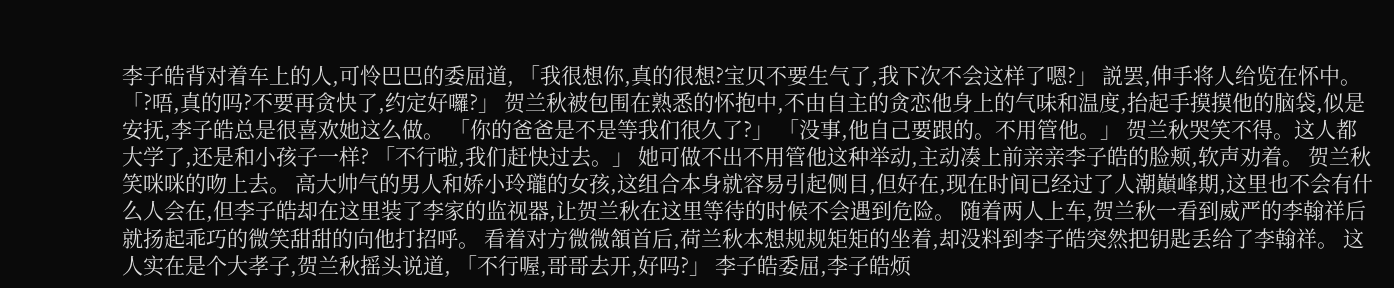李子皓背对着车上的人,可怜巴巴的委屈道, 「我很想你,真的很想?宝贝不要生气了,我下次不会这样了嗯?」 説罢,伸手将人给览在怀中。 「?唔,真的吗?不要再贪快了,约定好囉?」 贺兰秋被包围在熟悉的怀抱中,不由自主的贪恋他身上的气味和温度,抬起手摸摸他的脑袋,似是安抚,李子皓总是很喜欢她这么做。 「你的爸爸是不是等我们很久了?」 「没事,他自己要跟的。不用管他。」 贺兰秋哭笑不得。这人都大学了,还是和小孩子一样? 「不行啦,我们赶快过去。」 她可做不出不用管他这种举动,主动凑上前亲亲李子皓的脸颊,软声劝着。 贺兰秋笑咪咪的吻上去。 高大帅气的男人和娇小玲瓏的女孩,这组合本身就容易引起侧目,但好在,现在时间已经过了人潮巔峰期,这里也不会有什么人会在,但李子皓却在这里装了李家的监视器,让贺兰秋在这里等待的时候不会遇到危险。 随着两人上车,贺兰秋一看到威严的李翰祥后就扬起乖巧的微笑甜甜的向他打招呼。 看着对方微微頷首后,荷兰秋本想规规矩矩的坐着,却没料到李子皓突然把钥匙丢给了李翰祥。 这人实在是个大孝子,贺兰秋摇头说道, 「不行喔,哥哥去开,好吗?」 李子皓委屈,李子皓烦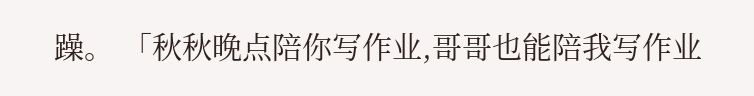躁。 「秋秋晚点陪你写作业,哥哥也能陪我写作业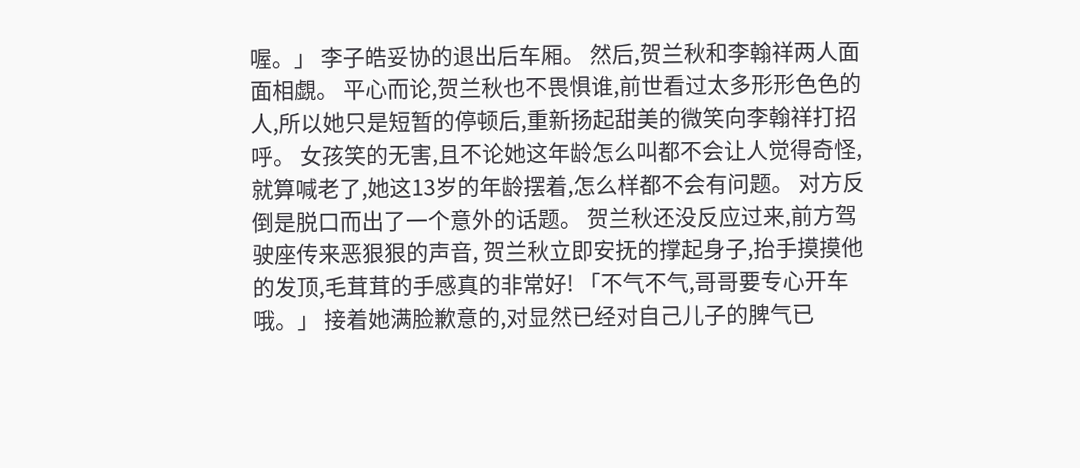喔。」 李子皓妥协的退出后车厢。 然后,贺兰秋和李翰祥两人面面相覷。 平心而论,贺兰秋也不畏惧谁,前世看过太多形形色色的人,所以她只是短暂的停顿后,重新扬起甜美的微笑向李翰祥打招呼。 女孩笑的无害,且不论她这年龄怎么叫都不会让人觉得奇怪,就算喊老了,她这13岁的年龄摆着,怎么样都不会有问题。 对方反倒是脱口而出了一个意外的话题。 贺兰秋还没反应过来,前方驾驶座传来恶狠狠的声音, 贺兰秋立即安抚的撑起身子,抬手摸摸他的发顶,毛茸茸的手感真的非常好! 「不气不气,哥哥要专心开车哦。」 接着她满脸歉意的,对显然已经对自己儿子的脾气已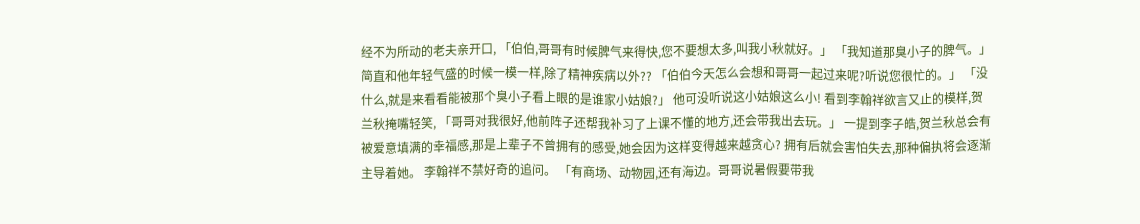经不为所动的老夫亲开口, 「伯伯,哥哥有时候脾气来得快,您不要想太多,叫我小秋就好。」 「我知道那臭小子的脾气。」 简直和他年轻气盛的时候一模一样,除了精神疾病以外?? 「伯伯今天怎么会想和哥哥一起过来呢?听说您很忙的。」 「没什么,就是来看看能被那个臭小子看上眼的是谁家小姑娘?」 他可没听说这小姑娘这么小! 看到李翰祥欲言又止的模样,贺兰秋掩嘴轻笑, 「哥哥对我很好,他前阵子还帮我补习了上课不懂的地方,还会带我出去玩。」 一提到李子皓,贺兰秋总会有被爱意填满的幸福感,那是上辈子不曾拥有的感受,她会因为这样变得越来越贪心? 拥有后就会害怕失去,那种偏执将会逐渐主导着她。 李翰祥不禁好奇的追问。 「有商场、动物园,还有海边。哥哥说暑假要带我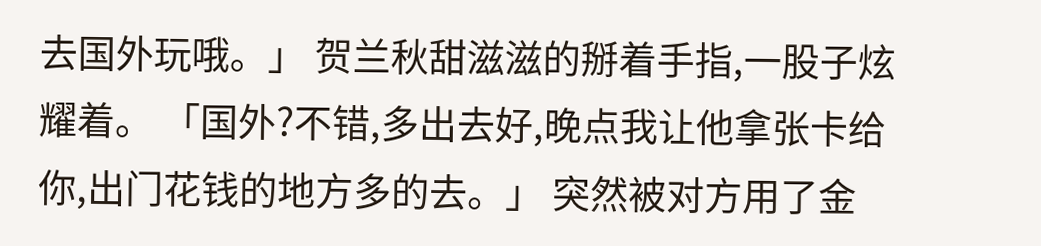去国外玩哦。」 贺兰秋甜滋滋的掰着手指,一股子炫耀着。 「国外?不错,多出去好,晚点我让他拿张卡给你,出门花钱的地方多的去。」 突然被对方用了金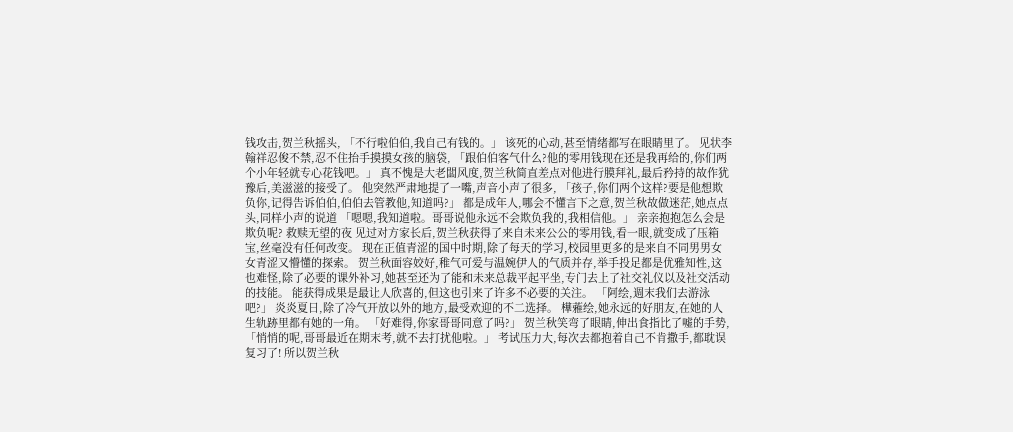钱攻击,贺兰秋摇头, 「不行啦伯伯,我自己有钱的。」 该死的心动,甚至情绪都写在眼睛里了。 见状李翰祥忍俊不禁,忍不住抬手摸摸女孩的脑袋, 「跟伯伯客气什么?他的零用钱现在还是我再给的,你们两个小年轻就专心花钱吧。」 真不愧是大老闆风度,贺兰秋简直差点对他进行膜拜礼,最后矜持的故作犹豫后,美滋滋的接受了。 他突然严肃地提了一嘴,声音小声了很多, 「孩子,你们两个这样?要是他想欺负你,记得告诉伯伯,伯伯去管教他,知道吗?」 都是成年人,哪会不懂言下之意,贺兰秋故做迷茫,她点点头,同样小声的说道 「嗯嗯,我知道啦。哥哥说他永远不会欺负我的,我相信他。」 亲亲抱抱怎么会是欺负呢? 救赎无望的夜 见过对方家长后,贺兰秋获得了来自未来公公的零用钱,看一眼,就变成了压箱宝,丝毫没有任何改变。 现在正值青涩的国中时期,除了每天的学习,校园里更多的是来自不同男男女女青涩又懵懂的探索。 贺兰秋面容姣好,稚气可爱与温婉伊人的气质并存,举手投足都是优雅知性,这也难怪,除了必要的课外补习,她甚至还为了能和未来总裁平起平坐,专门去上了社交礼仪以及社交活动的技能。 能获得成果是最让人欣喜的,但这也引来了许多不必要的关注。 「阿绘,週末我们去游泳吧?」 炎炎夏日,除了冷气开放以外的地方,最受欢迎的不二选择。 樺蕥绘,她永远的好朋友,在她的人生轨跡里都有她的一角。 「好难得,你家哥哥同意了吗?」 贺兰秋笑弯了眼睛,伸出食指比了嘘的手势, 「悄悄的呢,哥哥最近在期末考,就不去打扰他啦。」 考试压力大,每次去都抱着自己不肯撒手,都耽误复习了! 所以贺兰秋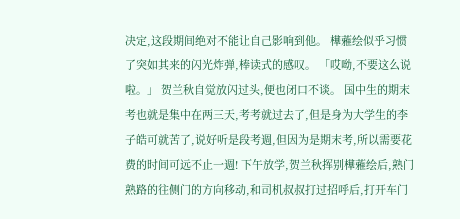决定,这段期间绝对不能让自己影响到他。 樺蕥绘似乎习惯了突如其来的闪光炸弹,棒读式的感叹。 「哎呦,不要这么说啦。」 贺兰秋自觉放闪过头,便也闭口不谈。 国中生的期末考也就是集中在两三天,考考就过去了,但是身为大学生的李子皓可就苦了,说好听是段考週,但因为是期末考,所以需要花费的时间可远不止一週! 下午放学,贺兰秋挥别樺蕥绘后,熟门熟路的往侧门的方向移动,和司机叔叔打过招呼后,打开车门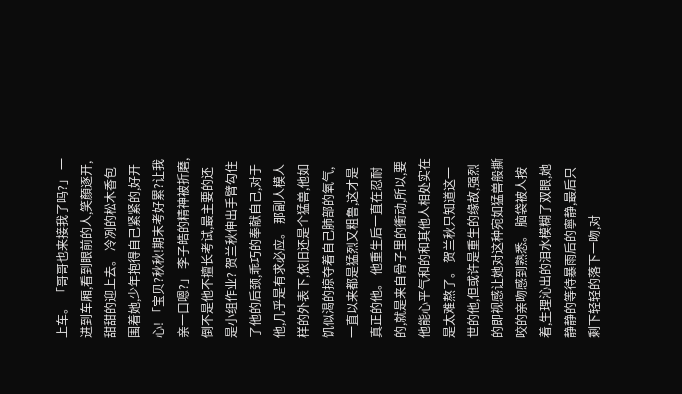上车。 「哥哥也来接我了吗?」 一进到车厢,看到眼前的人,笑顏逐开,甜甜的迎上去。 冷冽的松木香包围着她,少年抱得自己紧紧的,好开心! 「宝贝?秋秋!期末考好累?让我亲一口嗯?」 李子皓的精神被折磨,倒不是他不擅长考试,最主要的还是小组作业? 贺兰秋伸出手臂勾住了他的后颈,乖巧的奉献自己,对于他,几乎是有求必应。 那副人模人样的外表下,依旧还是个猛兽,他如饥似渴的掠夺着自己肺部的氧气,一直以来都是猛烈又粗鲁,这才是真正的他。 他重生后一直在忍耐的,就是来自骨子里的衝动,所以,要他能心平气和的和其他人相处实在是太难熬了。 贺兰秋只知道这一世的他,但或许是重生的缘故,强烈的即视感让她对这种宛如猛兽般撕咬的亲吻感到熟悉。 脑袋被人按着,生理沁出的泪水模糊了双眼,她静静的等待暴雨后的寧静,最后只剩下轻轻的落下一吻,对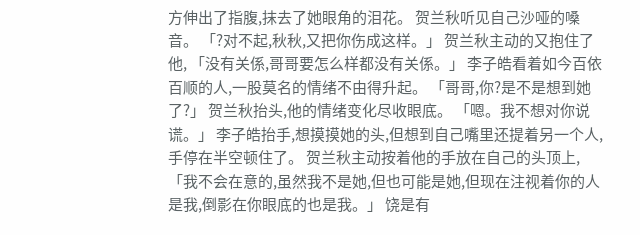方伸出了指腹,抹去了她眼角的泪花。 贺兰秋听见自己沙哑的嗓音。 「?对不起,秋秋,又把你伤成这样。」 贺兰秋主动的又抱住了他, 「没有关係,哥哥要怎么样都没有关係。」 李子皓看着如今百依百顺的人,一股莫名的情绪不由得升起。 「哥哥,你?是不是想到她了?」 贺兰秋抬头,他的情绪变化尽收眼底。 「嗯。我不想对你说谎。」 李子皓抬手,想摸摸她的头,但想到自己嘴里还提着另一个人,手停在半空顿住了。 贺兰秋主动按着他的手放在自己的头顶上, 「我不会在意的,虽然我不是她,但也可能是她,但现在注视着你的人是我,倒影在你眼底的也是我。」 饶是有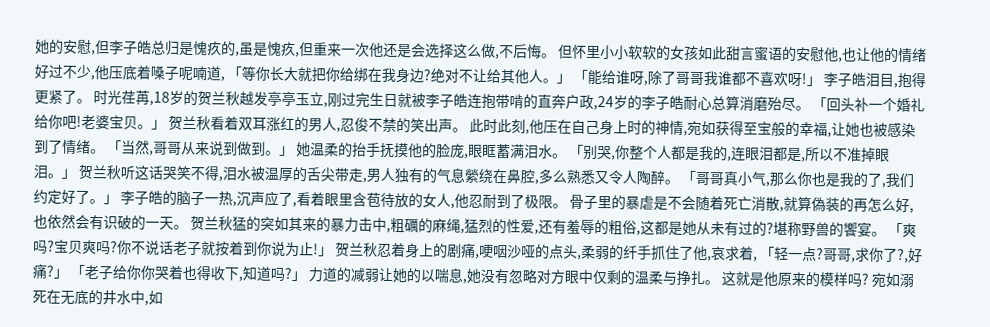她的安慰,但李子皓总归是愧疚的,虽是愧疚,但重来一次他还是会选择这么做,不后悔。 但怀里小小软软的女孩如此甜言蜜语的安慰他,也让他的情绪好过不少,他压底着嗓子呢喃道, 「等你长大就把你给绑在我身边?绝对不让给其他人。」 「能给谁呀,除了哥哥我谁都不喜欢呀!」 李子皓泪目,抱得更紧了。 时光荏苒,18岁的贺兰秋越发亭亭玉立,刚过完生日就被李子皓连抱带啃的直奔户政,24岁的李子皓耐心总算消磨殆尽。 「回头补一个婚礼给你吧!老婆宝贝。」 贺兰秋看着双耳涨红的男人,忍俊不禁的笑出声。 此时此刻,他压在自己身上时的神情,宛如获得至宝般的幸福,让她也被感染到了情绪。 「当然,哥哥从来说到做到。」 她温柔的抬手抚摸他的脸庞,眼眶蓄满泪水。 「别哭,你整个人都是我的,连眼泪都是,所以不准掉眼泪。」 贺兰秋听这话哭笑不得,泪水被温厚的舌尖带走,男人独有的气息縈绕在鼻腔,多么熟悉又令人陶醉。 「哥哥真小气,那么你也是我的了,我们约定好了。」 李子皓的脑子一热,沉声应了,看着眼里含苞待放的女人,他忍耐到了极限。 骨子里的暴虐是不会随着死亡消散,就算偽装的再怎么好,也依然会有识破的一天。 贺兰秋猛的突如其来的暴力击中,粗礪的麻绳,猛烈的性爱,还有羞辱的粗俗,这都是她从未有过的?堪称野兽的饗宴。 「爽吗?宝贝爽吗?你不说话老子就按着到你说为止!」 贺兰秋忍着身上的剧痛,哽咽沙哑的点头,柔弱的纤手抓住了他,哀求着, 「轻一点?哥哥,求你了?,好痛?」 「老子给你你哭着也得收下,知道吗?」 力道的减弱让她的以喘息,她没有忽略对方眼中仅剩的温柔与挣扎。 这就是他原来的模样吗? 宛如溺死在无底的井水中,如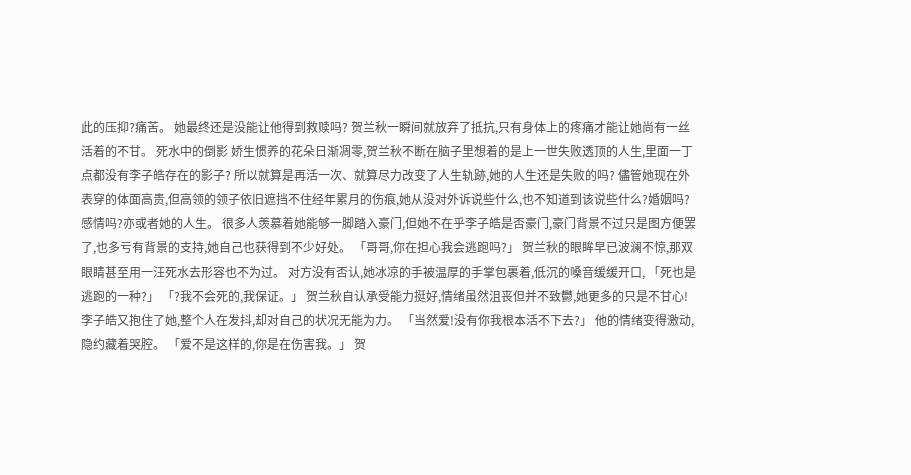此的压抑?痛苦。 她最终还是没能让他得到救赎吗? 贺兰秋一瞬间就放弃了抵抗,只有身体上的疼痛才能让她尚有一丝活着的不甘。 死水中的倒影 娇生惯养的花朵日渐凋零,贺兰秋不断在脑子里想着的是上一世失败透顶的人生,里面一丁点都没有李子皓存在的影子? 所以就算是再活一次、就算尽力改变了人生轨跡,她的人生还是失败的吗? 儘管她现在外表穿的体面高贵,但高领的领子依旧遮挡不住经年累月的伤痕,她从没对外诉说些什么,也不知道到该说些什么?婚姻吗?感情吗?亦或者她的人生。 很多人羡慕着她能够一脚踏入豪门,但她不在乎李子皓是否豪门,豪门背景不过只是图方便罢了,也多亏有背景的支持,她自己也获得到不少好处。 「哥哥,你在担心我会逃跑吗?」 贺兰秋的眼眸早已波澜不惊,那双眼睛甚至用一汪死水去形容也不为过。 对方没有否认,她冰凉的手被温厚的手掌包裹着,低沉的嗓音缓缓开口, 「死也是逃跑的一种?」 「?我不会死的,我保证。」 贺兰秋自认承受能力挺好,情绪虽然沮丧但并不致鬱,她更多的只是不甘心! 李子皓又抱住了她,整个人在发抖,却对自己的状况无能为力。 「当然爱!没有你我根本活不下去?」 他的情绪变得激动,隐约藏着哭腔。 「爱不是这样的,你是在伤害我。」 贺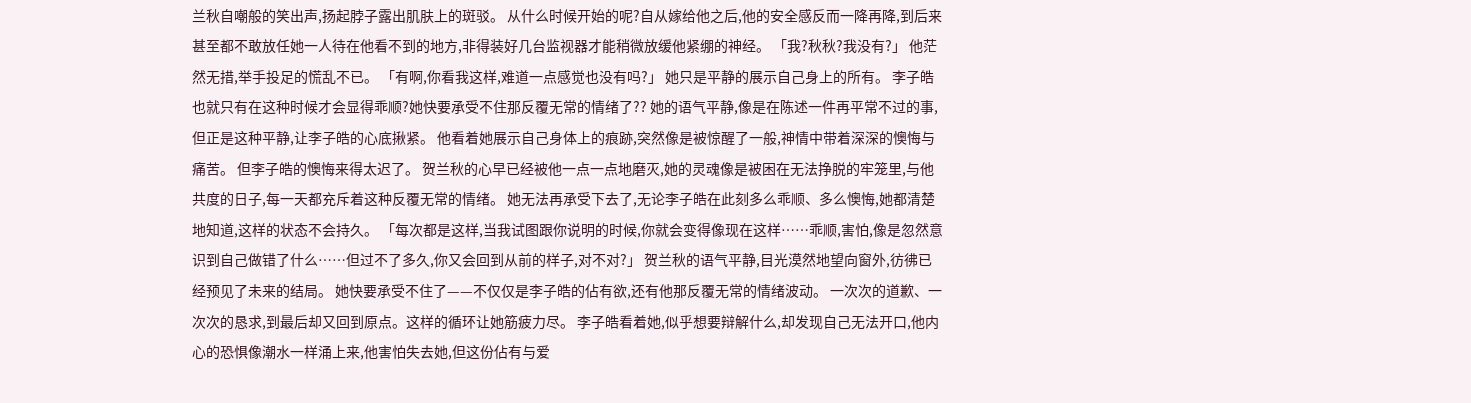兰秋自嘲般的笑出声,扬起脖子露出肌肤上的斑驳。 从什么时候开始的呢?自从嫁给他之后,他的安全感反而一降再降,到后来甚至都不敢放任她一人待在他看不到的地方,非得装好几台监视器才能稍微放缓他紧绷的神经。 「我?秋秋?我没有?」 他茫然无措,举手投足的慌乱不已。 「有啊,你看我这样,难道一点感觉也没有吗?」 她只是平静的展示自己身上的所有。 李子皓也就只有在这种时候才会显得乖顺?她快要承受不住那反覆无常的情绪了?? 她的语气平静,像是在陈述一件再平常不过的事,但正是这种平静,让李子皓的心底揪紧。 他看着她展示自己身体上的痕跡,突然像是被惊醒了一般,神情中带着深深的懊悔与痛苦。 但李子皓的懊悔来得太迟了。 贺兰秋的心早已经被他一点一点地磨灭,她的灵魂像是被困在无法挣脱的牢笼里,与他共度的日子,每一天都充斥着这种反覆无常的情绪。 她无法再承受下去了,无论李子皓在此刻多么乖顺、多么懊悔,她都清楚地知道,这样的状态不会持久。 「每次都是这样,当我试图跟你说明的时候,你就会变得像现在这样……乖顺,害怕,像是忽然意识到自己做错了什么……但过不了多久,你又会回到从前的样子,对不对?」 贺兰秋的语气平静,目光漠然地望向窗外,彷彿已经预见了未来的结局。 她快要承受不住了——不仅仅是李子皓的佔有欲,还有他那反覆无常的情绪波动。 一次次的道歉、一次次的恳求,到最后却又回到原点。这样的循环让她筋疲力尽。 李子皓看着她,似乎想要辩解什么,却发现自己无法开口,他内心的恐惧像潮水一样涌上来,他害怕失去她,但这份佔有与爱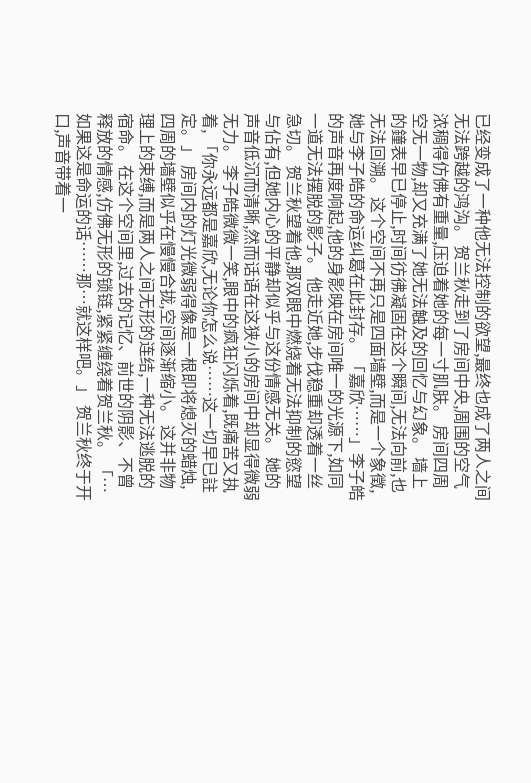已经变成了一种他无法控制的欲望,最终也成了两人之间无法跨越的鸿沟。 贺兰秋走到了房间中央,周围的空气浓稠得仿佛有重量,压迫着她的每一寸肌肤。 房间四周空无一物,却又充满了她无法触及的回忆与幻象。 墙上的鐘表早已停止,时间彷彿凝固在这个瞬间,无法向前,也无法回溯。 这个空间不再只是四面墙壁,而是一个象徵,她与李子皓的命运纠葛在此封存。 「嘉欣……」李子皓的声音再度响起,他的身影映在房间唯一的光源下,如同一道无法摆脱的影子。 他走近她,步伐稳重却透着一丝急切。 贺兰秋望着他,那双眼中燃烧着无法抑制的慾望与佔有,但她内心的平静却似乎与这份情感无关。 她的声音低沉而清晰,然而话语在这狭小的房间中却显得微弱无力。 李子皓微微一笑,眼中的疯狂闪烁着,既痛苦又执着, 「你永远都是嘉欣,无论你怎么说……这一切早已註定。」 房间内的灯光微弱得像是一根即将熄灭的蜡烛,四周的墙壁似乎在慢慢合拢,空间逐渐缩小。 这并非物理上的束缚,而是两人之间无形的连结,一种无法逃脱的宿命。 在这个空间里,过去的记忆、前世的阴影、不曾释放的情感,仿佛无形的锁链,紧紧缠绕着贺兰秋。 「…如果这是命运的话……那…就这样吧。」 贺兰秋终于开口,声音带着一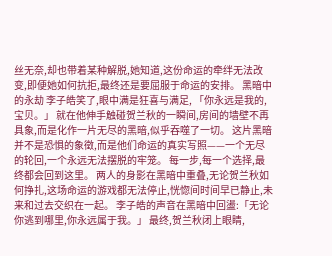丝无奈,却也带着某种解脱,她知道,这份命运的牵绊无法改变,即便她如何抗拒,最终还是要屈服于命运的安排。 黑暗中的永劫 李子皓笑了,眼中满是狂喜与满足, 「你永远是我的,宝贝。」 就在他伸手触碰贺兰秋的一瞬间,房间的墙壁不再具象,而是化作一片无尽的黑暗,似乎吞噬了一切。 这片黑暗并不是恐惧的象徵,而是他们命运的真实写照——一个无尽的轮回,一个永远无法摆脱的牢笼。 每一步,每一个选择,最终都会回到这里。 两人的身影在黑暗中重叠,无论贺兰秋如何挣扎,这场命运的游戏都无法停止,恍惚间时间早已静止,未来和过去交织在一起。 李子皓的声音在黑暗中回盪:「无论你逃到哪里,你永远属于我。」 最终,贺兰秋闭上眼睛,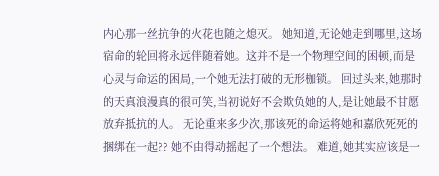内心那一丝抗争的火花也随之熄灭。 她知道,无论她走到哪里,这场宿命的轮回将永远伴随着她。这并不是一个物理空间的困顿,而是心灵与命运的困局,一个她无法打破的无形枷锁。 回过头来,她那时的天真浪漫真的很可笑,当初说好不会欺负她的人,是让她最不甘愿放弃抵抗的人。 无论重来多少次,那该死的命运将她和嘉欣死死的捆绑在一起?? 她不由得动摇起了一个想法。 难道,她其实应该是一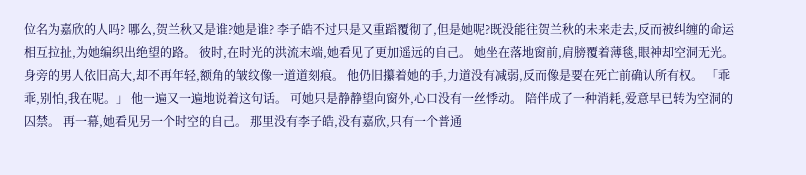位名为嘉欣的人吗? 哪么,贺兰秋又是谁?她是谁? 李子皓不过只是又重蹈覆彻了,但是她呢?既没能往贺兰秋的未来走去,反而被纠缠的命运相互拉扯,为她编织出绝望的路。 彼时,在时光的洪流末端,她看见了更加遥远的自己。 她坐在落地窗前,肩膀覆着薄毯,眼神却空洞无光。 身旁的男人依旧高大,却不再年轻,额角的皱纹像一道道刻痕。 他仍旧攥着她的手,力道没有减弱,反而像是要在死亡前确认所有权。 「乖乖,别怕,我在呢。」 他一遍又一遍地说着这句话。 可她只是静静望向窗外,心口没有一丝悸动。 陪伴成了一种消耗,爱意早已转为空洞的囚禁。 再一幕,她看见另一个时空的自己。 那里没有李子皓,没有嘉欣,只有一个普通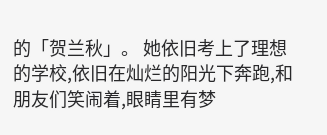的「贺兰秋」。 她依旧考上了理想的学校,依旧在灿烂的阳光下奔跑,和朋友们笑闹着,眼睛里有梦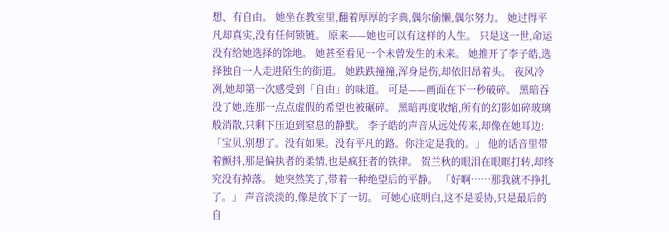想、有自由。 她坐在教室里,翻着厚厚的字典,偶尔偷懒,偶尔努力。 她过得平凡却真实,没有任何锁链。 原来——她也可以有这样的人生。 只是这一世,命运没有给她选择的馀地。 她甚至看见一个未曾发生的未来。 她推开了李子皓,选择独自一人走进陌生的街道。 她跌跌撞撞,浑身是伤,却依旧昂着头。 夜风冷冽,她却第一次感受到「自由」的味道。 可是——画面在下一秒破碎。 黑暗吞没了她,连那一点点虚假的希望也被碾碎。 黑暗再度收缩,所有的幻影如碎玻璃般消散,只剩下压迫到窒息的静默。 李子皓的声音从远处传来,却像在她耳边: 「宝贝,别想了。没有如果。没有平凡的路。你注定是我的。」 他的话音里带着颤抖,那是偏执者的柔情,也是疯狂者的铁律。 贺兰秋的眼泪在眼眶打转,却终究没有掉落。 她突然笑了,带着一种绝望后的平静。 「好啊……那我就不挣扎了。」 声音淡淡的,像是放下了一切。 可她心底明白,这不是妥协,只是最后的自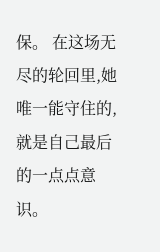保。 在这场无尽的轮回里,她唯一能守住的,就是自己最后的一点点意识。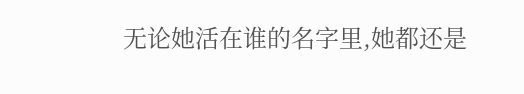无论她活在谁的名字里,她都还是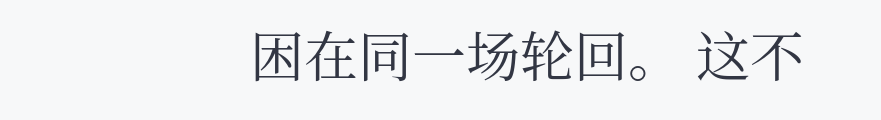困在同一场轮回。 这不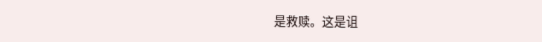是救赎。这是诅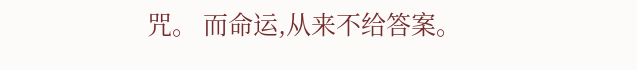咒。 而命运,从来不给答案。